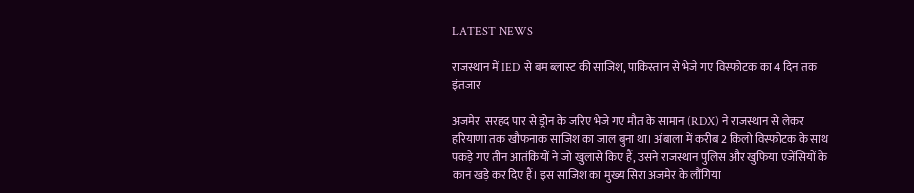LATEST NEWS

राजस्थान में IED से बम ब्लास्ट की साजिश, पाकिस्तान से भेजे गए विस्फोटक का 4 दिन तक इंतजार

अजमेर  सरहद पार से ड्रोन के जरिए भेजे गए मौत के सामान (RDX) ने राजस्थान से लेकर हरियाणा तक खौफनाक साजिश का जाल बुना था। अंबाला में करीब 2 किलो विस्फोटक के साथ पकड़े गए तीन आतंकियों ने जो खुलासे किए हैं, उसने राजस्थान पुलिस और खुफिया एजेंसियों के कान खड़े कर दिए हैं। इस साजिश का मुख्य सिरा अजमेर के लौंगिया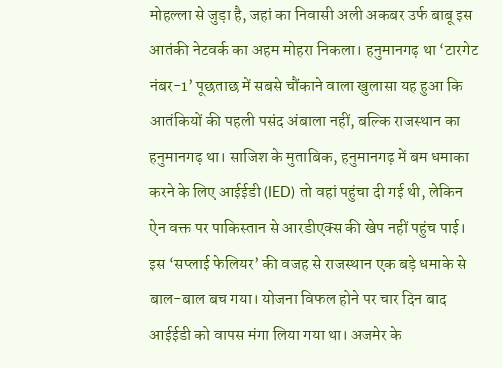मोहल्ला से जुड़ा है, जहां का निवासी अली अकबर उर्फ बाबू इस आतंकी नेटवर्क का अहम मोहरा निकला। हनुमानगढ़ था ‘टारगेट नंबर-1’ पूछताछ में सबसे चौंकाने वाला खुलासा यह हुआ कि आतंकियों की पहली पसंद अंबाला नहीं, बल्कि राजस्थान का हनुमानगढ़ था। साजिश के मुताबिक, हनुमानगढ़ में बम धमाका करने के लिए आईईडी (IED) तो वहां पहुंचा दी गई थी, लेकिन ऐन वक्त पर पाकिस्तान से आरडीएक्स की खेप नहीं पहुंच पाई। इस ‘सप्लाई फेलियर’ की वजह से राजस्थान एक बड़े धमाके से बाल-बाल बच गया। योजना विफल होने पर चार दिन बाद आईईडी को वापस मंगा लिया गया था। अजमेर के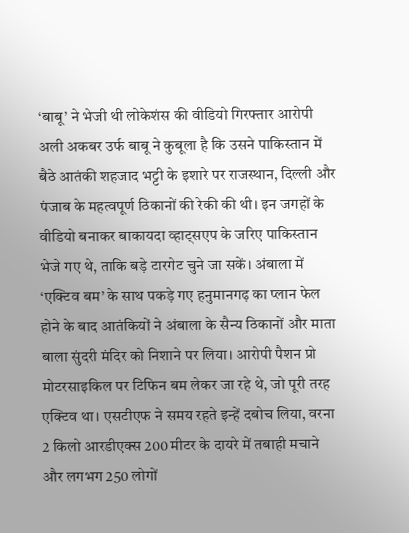‘बाबू’ ने भेजी थी लोकेशंस की वीडियो गिरफ्तार आरोपी अली अकबर उर्फ बाबू ने कुबूला है कि उसने पाकिस्तान में बैठे आतंकी शहजाद भट्टी के इशारे पर राजस्थान, दिल्ली और पंजाब के महत्वपूर्ण ठिकानों की रेकी की थी। इन जगहों के वीडियो बनाकर बाकायदा व्हाट्सएप के जरिए पाकिस्तान भेजे गए थे, ताकि बड़े टारगेट चुने जा सकें। अंबाला में ‘एक्टिव बम’ के साथ पकड़े गए हनुमानगढ़ का प्लान फेल होने के बाद आतंकियों ने अंबाला के सैन्य ठिकानों और माता बाला सुंदरी मंदिर को निशाने पर लिया। आरोपी पैशन प्रो मोटरसाइकिल पर टिफिन बम लेकर जा रहे थे, जो पूरी तरह एक्टिव था। एसटीएफ ने समय रहते इन्हें दबोच लिया, वरना 2 किलो आरडीएक्स 200 मीटर के दायरे में तबाही मचाने और लगभग 250 लोगों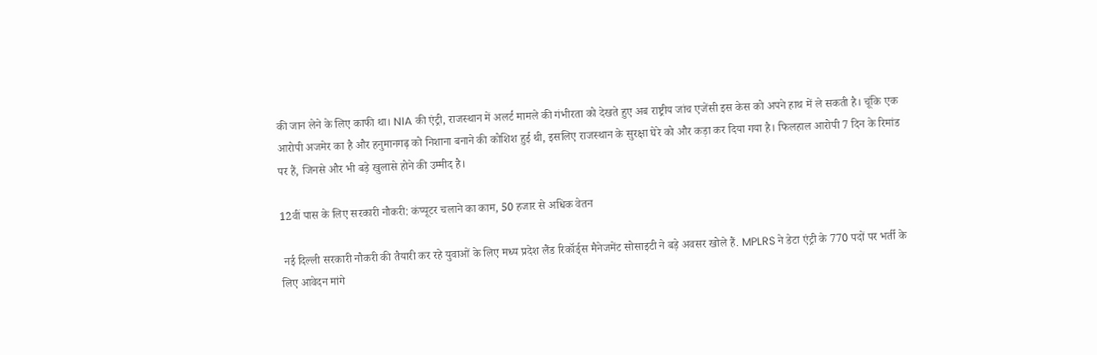की जान लेने के लिए काफी था। NIA की एंट्री, राजस्थान में अलर्ट मामले की गंभीरता को देखते हुए अब राष्ट्रीय जांच एजेंसी इस केस को अपने हाथ में ले सकती है। चूंकि एक आरोपी अजमेर का है और हनुमानगढ़ को निशाना बनाने की कोशिश हुई थी, इसलिए राजस्थान के सुरक्षा घेरे को और कड़ा कर दिया गया है। फिलहाल आरोपी 7 दिन के रिमांड पर हैं, जिनसे और भी बड़े खुलासे होने की उम्मीद है।

12वीं पास के लिए सरकारी नौकरी: कंप्यूटर चलाने का काम, 50 हजार से अधिक वेतन

 नई दिल्ली सरकारी नौकरी की तैयारी कर रहे युवाओं के लिए मध्य प्रदेश लैंड रिकॉर्ड्स मैनेजमेंट सोसाइटी ने बड़े अवसर खोले हैं. MPLRS ने डेटा एंट्री के 770 पदों पर भर्ती के लिए आवेदन मांगे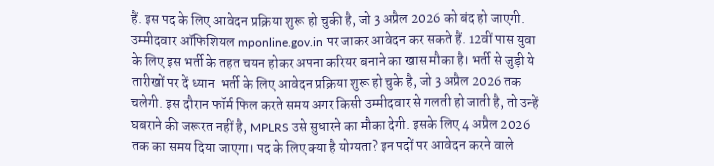हैं. इस पद के लिए आवेदन प्रक्रिया शुरू हो चुकी है, जो 3 अप्रैल 2026 को बंद हो जाएगी. उम्मीदवार ऑफिशियल mponline.gov.in पर जाकर आवेदन कर सकते हैं. 12वीं पास युवा के लिए इस भर्ती के तहत चयन होकर अपना करियर बनाने का खास मौका है। भर्ती से जुड़ी ये तारीखों पर दें ध्यान  भर्ती के लिए आवेदन प्रक्रिया शुरू हो चुके है, जो 3 अप्रैल 2026 तक चलेगी. इस दौरान फॉर्म फिल करते समय अगर किसी उम्मीदवार से गलती हो जाती है, तो उन्हें घबराने की जरूरत नहीं है, MPLRS उसे सुधारने का मौका देगी. इसके लिए 4 अप्रैल 2026 तक का समय दिया जाएगा। पद के लिए क्या है योग्यता? इन पदों पर आवेदन करने वाले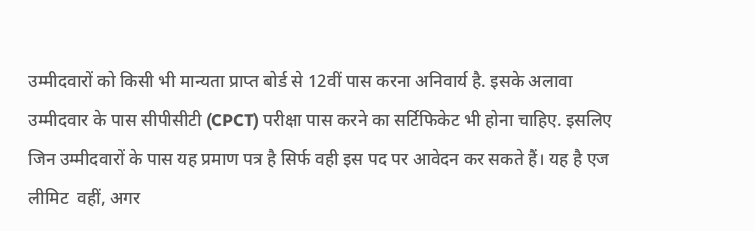उम्मीदवारों को किसी भी मान्यता प्राप्त बोर्ड से 12वीं पास करना अनिवार्य है. इसके अलावा उम्मीदवार के पास सीपीसीटी (CPCT) परीक्षा पास करने का सर्टिफिकेट भी होना चाहिए. इसलिए जिन उम्मीदवारों के पास यह प्रमाण पत्र है सिर्फ वही इस पद पर आवेदन कर सकते हैं। यह है एज लीमिट  वहीं, अगर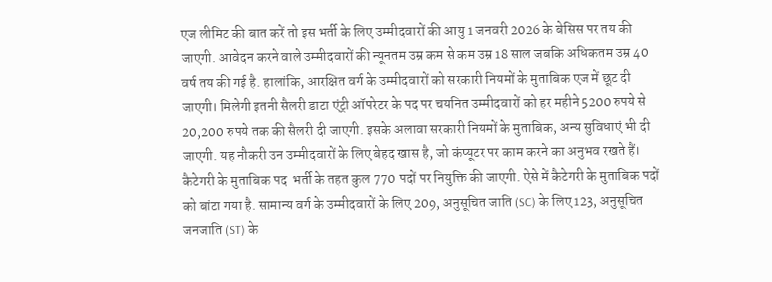एज लीमिट की बात करें तो इस भर्ती के लिए उम्मीदवारों की आयु 1 जनवरी 2026 के बेसिस पर तय की जाएगी. आवेदन करने वाले उम्मीदवारों की न्यूनतम उम्र कम से कम उम्र 18 साल जबकि अधिकतम उम्र 40 वर्ष तय की गई है. हालांकि, आरक्षित वर्ग के उम्मीदवारों को सरकारी नियमों के मुताबिक एज में छूट दी जाएगी। मिलेगी इतनी सैलरी डाटा एंट्री ऑपरेटर के पद पर चयनित उम्मीदवारों को हर महीने 5200 रुपये से 20,200 रुपये तक की सैलरी दी जाएगी. इसके अलावा सरकारी नियमों के मुताबिक, अन्य सुविधाएं भी दी जाएगी. यह नौकरी उन उम्मीदवारों के लिए बेहद खास है, जो कंप्यूटर पर काम करने का अनुभव रखते हैं। कैटेगरी के मुताबिक पद  भर्ती के तहत कुल 770 पदों पर नियुक्ति की जाएगी. ऐसे में कैटेगरी के मुताबिक पदों को बांटा गया है. सामान्य वर्ग के उम्मीदवारों के लिए 209, अनुसूचित जाति (SC) के लिए 123, अनुसूचित जनजाति (ST) के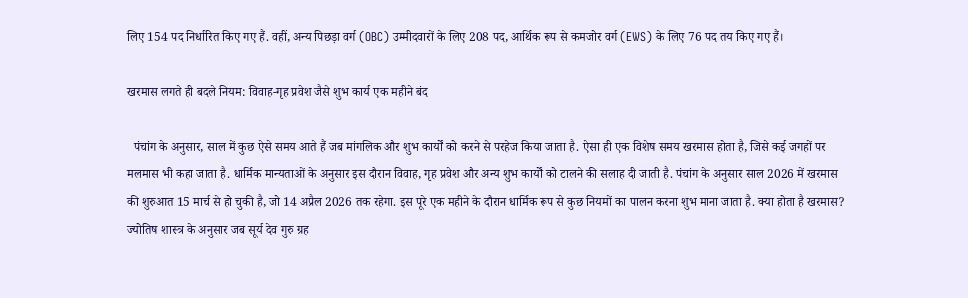लिए 154 पद निर्धारित किए गए हैं. वहीं, अन्य पिछड़ा वर्ग (OBC) उम्मीदवारों के लिए 208 पद, आर्थिक रूप से कमजोर वर्ग (EWS) के लिए 76 पद तय किए गए हैं।

खरमास लगते ही बदले नियम: विवाह-गृह प्रवेश जैसे शुभ कार्य एक महीने बंद

  पंचांग के अनुसार, साल में कुछ ऐसे समय आते हैं जब मांगलिक और शुभ कार्यों को करने से परहेज किया जाता है. ऐसा ही एक विशेष समय खरमास होता है, जिसे कई जगहों पर मलमास भी कहा जाता है. धार्मिक मान्यताओं के अनुसार इस दौरान विवाह, गृह प्रवेश और अन्य शुभ कार्यों को टालने की सलाह दी जाती है. पंचांग के अनुसार साल 2026 में खरमास की शुरुआत 15 मार्च से हो चुकी है, जो 14 अप्रैल 2026 तक रहेगा. इस पूरे एक महीने के दौरान धार्मिक रूप से कुछ नियमों का पालन करना शुभ माना जाता है. क्या होता है खरमास? ज्योतिष शास्त्र के अनुसार जब सूर्य देव गुरु ग्रह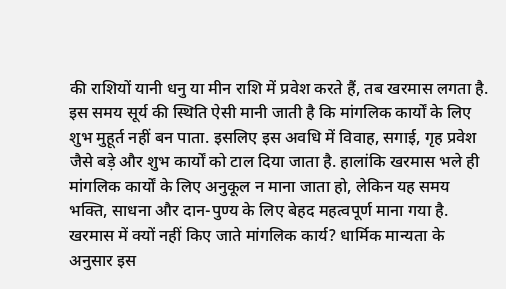की राशियों यानी धनु या मीन राशि में प्रवेश करते हैं, तब खरमास लगता है. इस समय सूर्य की स्थिति ऐसी मानी जाती है कि मांगलिक कार्यों के लिए शुभ मुहूर्त नहीं बन पाता. इसलिए इस अवधि में विवाह, सगाई, गृह प्रवेश जैसे बड़े और शुभ कार्यों को टाल दिया जाता है. हालांकि खरमास भले ही मांगलिक कार्यों के लिए अनुकूल न माना जाता हो, लेकिन यह समय भक्ति, साधना और दान-पुण्य के लिए बेहद महत्वपूर्ण माना गया है. खरमास में क्यों नहीं किए जाते मांगलिक कार्य? धार्मिक मान्यता के अनुसार इस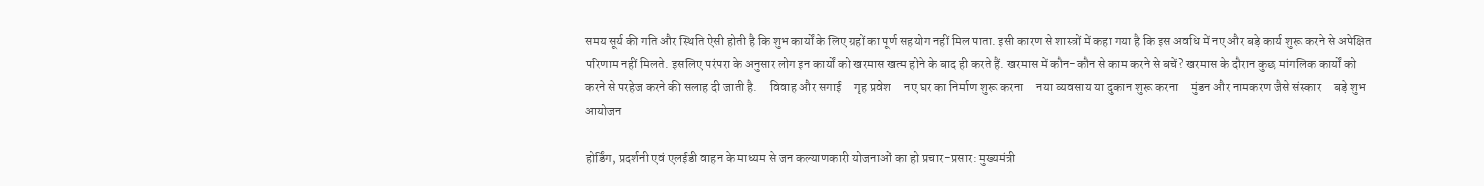समय सूर्य की गति और स्थिति ऐसी होती है कि शुभ कार्यों के लिए ग्रहों का पूर्ण सहयोग नहीं मिल पाता. इसी कारण से शास्त्रों में कहा गया है कि इस अवधि में नए और बड़े कार्य शुरू करने से अपेक्षित परिणाम नहीं मिलते. इसलिए परंपरा के अनुसार लोग इन कार्यों को खरमास खत्म होने के बाद ही करते हैं. खरमास में कौन-कौन से काम करने से बचें? खरमास के दौरान कुछ मांगलिक कार्यों को करने से परहेज करने की सलाह दी जाती है.     विवाह और सगाई     गृह प्रवेश     नए घर का निर्माण शुरू करना     नया व्यवसाय या दुकान शुरू करना     मुंडन और नामकरण जैसे संस्कार     बड़े शुभ आयोजन

होर्डिंग, प्रदर्शनी एवं एलईडी वाहन के माध्यम से जन कल्याणकारी योजनाओं का हो प्रचार-प्रसार: मुख्यमंत्री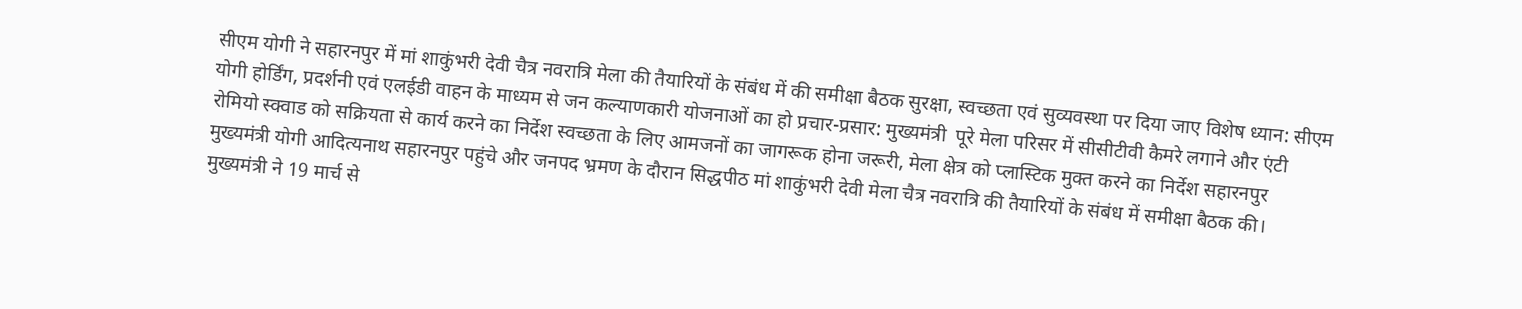सीएम योगी ने सहारनपुर में मां शाकुंभरी देवी चैत्र नवरात्रि मेला की तैयारियों के संबंध में की समीक्षा बैठक सुरक्षा, स्वच्छता एवं सुव्यवस्था पर दिया जाए विशेष ध्यान: सीएम योगी होर्डिंग, प्रदर्शनी एवं एलईडी वाहन के माध्यम से जन कल्याणकारी योजनाओं का हो प्रचार-प्रसार: मुख्यमंत्री  पूरे मेला परिसर में सीसीटीवी कैमरे लगाने और एंटी रोमियो स्क्वाड को सक्रियता से कार्य करने का निर्देश स्वच्छता के लिए आमजनों का जागरूक होना जरूरी, मेला क्षेत्र को प्लास्टिक मुक्त करने का निर्देश सहारनपुर  मुख्यमंत्री योगी आदित्यनाथ सहारनपुर पहुंचे और जनपद भ्रमण के दौरान सिद्धपीठ मां शाकुंभरी देवी मेला चैत्र नवरात्रि की तैयारियों के संबंध में समीक्षा बैठक की। मुख्यमंत्री ने 19 मार्च से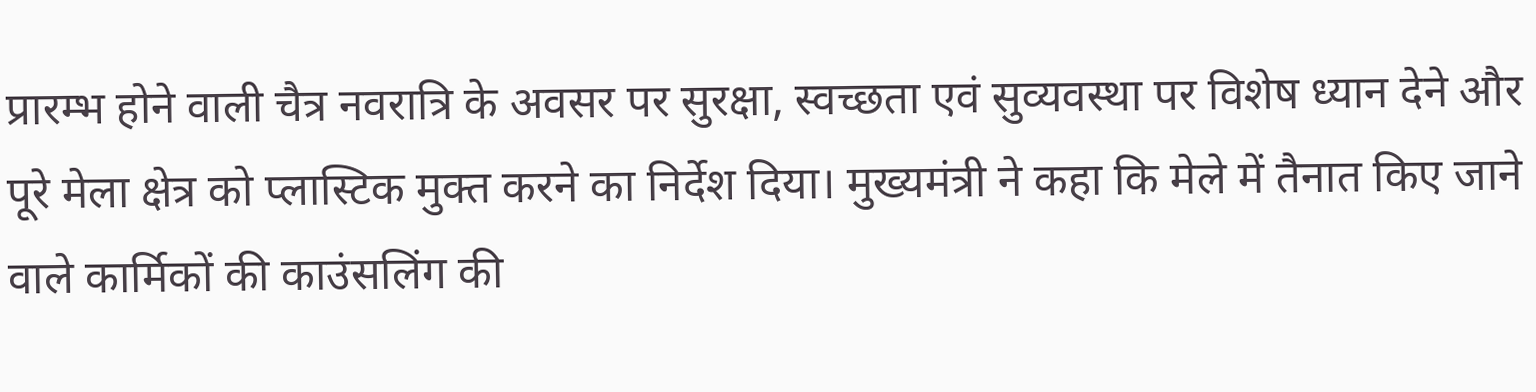प्रारम्भ होने वाली चैत्र नवरात्रि के अवसर पर सुरक्षा, स्वच्छता एवं सुव्यवस्था पर विशेष ध्यान देने और पूरे मेला क्षेत्र को प्लास्टिक मुक्त करने का निर्देश दिया। मुख्यमंत्री ने कहा कि मेले में तैनात किए जाने वाले कार्मिकों की काउंसलिंग की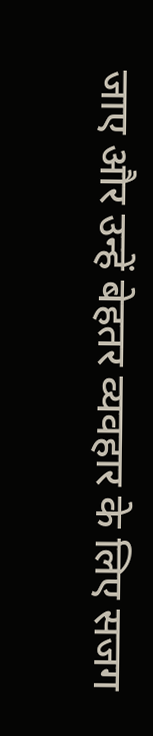जाए और उन्हें बेहतर व्यवहार के लिए सजग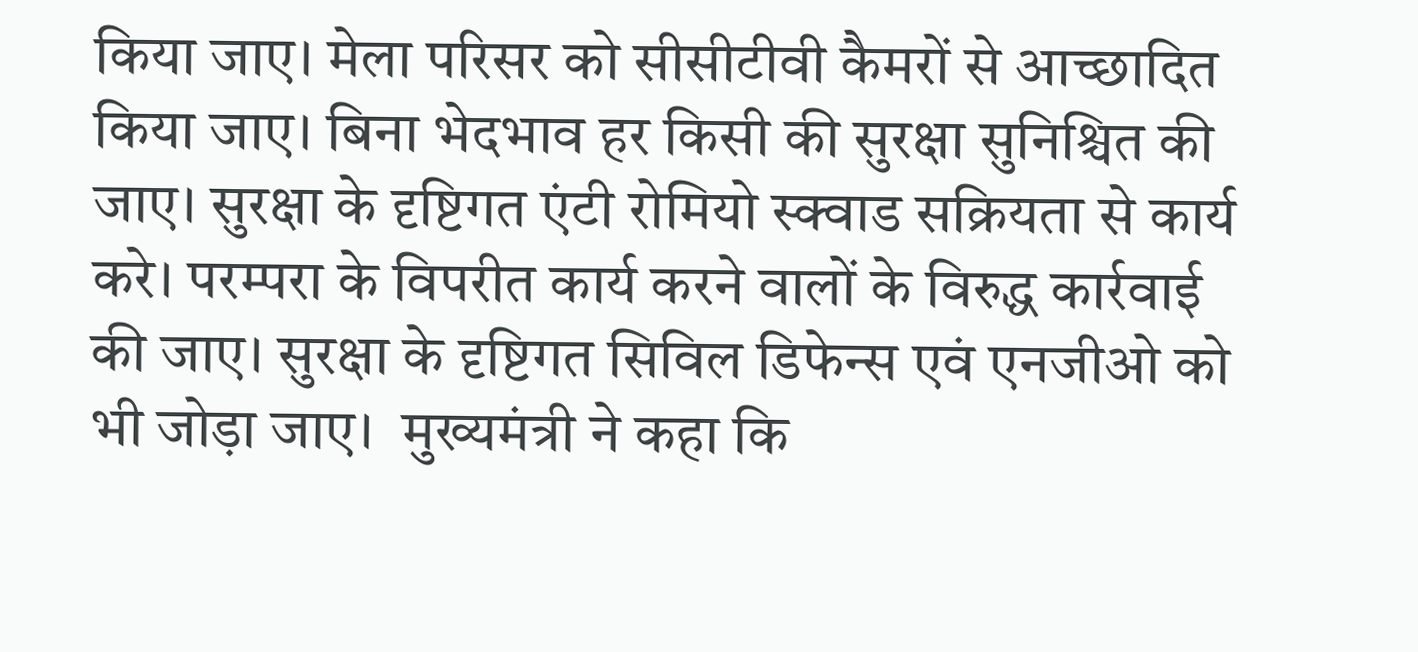किया जाए। मेला परिसर को सीसीटीवी कैमरों से आच्छादित किया जाए। बिना भेदभाव हर किसी की सुरक्षा सुनिश्चित की जाए। सुरक्षा के दृष्टिगत एंटी रोमियो स्क्वाड सक्रियता से कार्य करे। परम्परा के विपरीत कार्य करने वालों के विरुद्ध कार्रवाई की जाए। सुरक्षा के दृष्टिगत सिविल डिफेन्स एवं एनजीओ को भी जोड़ा जाए।  मुख्यमंत्री ने कहा कि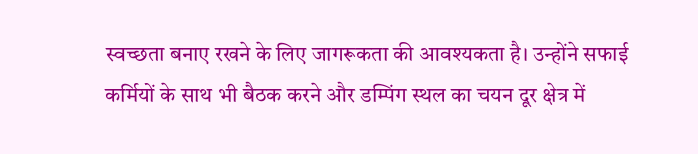स्वच्छता बनाए रखने के लिए जागरूकता की आवश्यकता है। उन्होंने सफाई कर्मियों के साथ भी बैठक करने और डम्पिंग स्थल का चयन दूर क्षेत्र में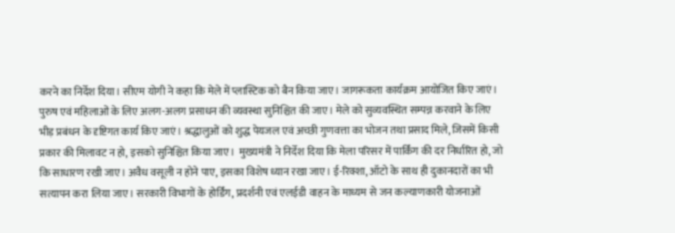करने का निर्देश दिया। सीएम योगी ने कहा कि मेले में प्लास्टिक को बैन किया जाए। जागरूकता कार्यक्रम आयोजित किए जाएं। पुरुष एवं महिलाओं के लिए अलग-अलग प्रसाधन की व्यवस्था सुनिश्चित की जाए। मेले को सुव्यवस्थित सम्पन्न करवाने के लिए भीड़ प्रबंधन के दृष्टिगत कार्य किए जाएं। श्रद्धालुओं को शुद्ध पेयजल एवं अच्छी गुणवत्ता का भोजन तथा प्रसाद मिले, जिसमें किसी प्रकार की मिलावट न हो, इसको सुनिश्चित किया जाए।  मुख्यमंत्री ने निर्देश दिया कि मेला परिसर में पार्किंग की दर निर्धारित हो, जो कि साधारण रखी जाए। अवैध वसूली न होने पाए, इसका विशेष ध्यान रखा जाए। ई-रिक्शा, ऑटो के साथ ही दुकानदारों का भी सत्यापन करा लिया जाए। सरकारी विभागों के होर्डिंग, प्रदर्शनी एवं एलईडी वाहन के माध्यम से जन कल्याणकारी योजनाओं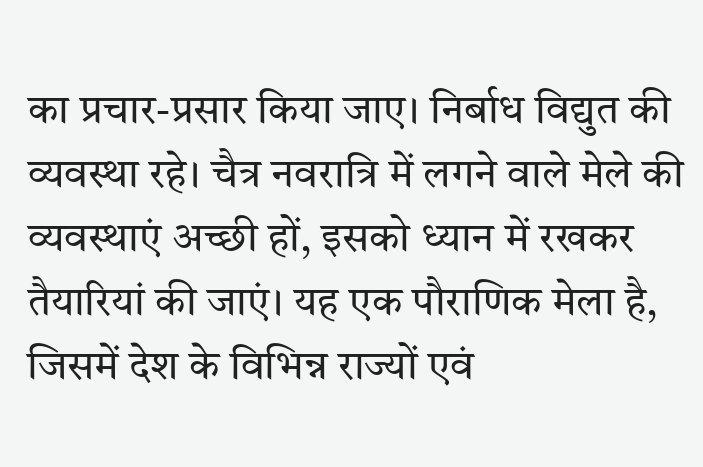का प्रचार-प्रसार किया जाए। निर्बाध विद्युत की व्यवस्था रहे। चैत्र नवरात्रि में लगने वाले मेले की व्यवस्थाएं अच्छी हों, इसको ध्यान में रखकर तैयारियां की जाएं। यह एक पौराणिक मेला है, जिसमें देश के विभिन्न राज्यों एवं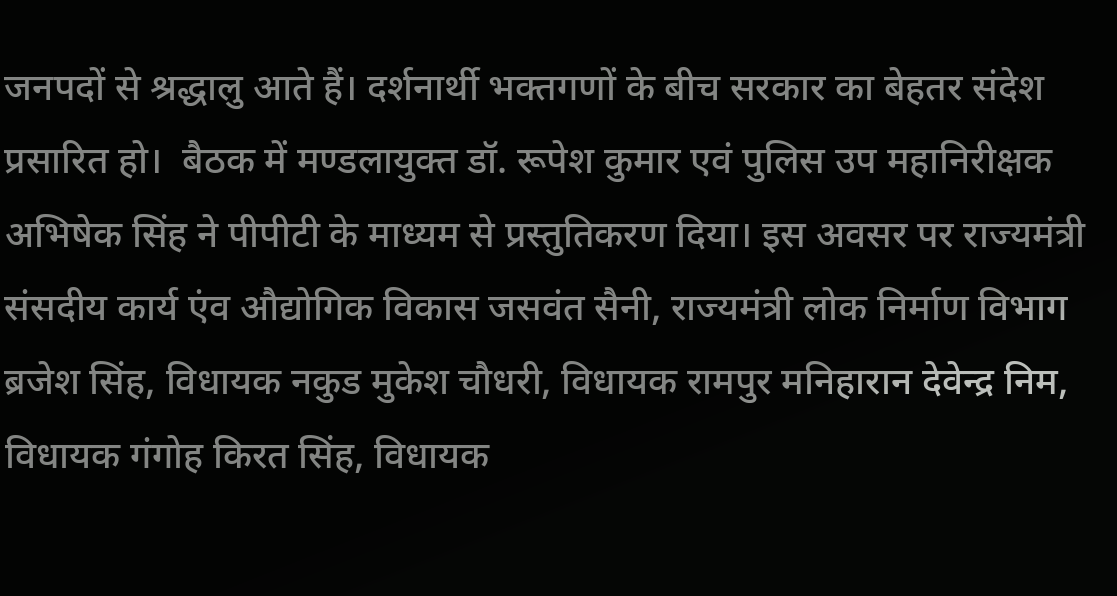जनपदों से श्रद्धालु आते हैं। दर्शनार्थी भक्तगणों के बीच सरकार का बेहतर संदेश प्रसारित हो।  बैठक में मण्डलायुक्त डॉ. रूपेश कुमार एवं पुलिस उप महानिरीक्षक अभिषेक सिंह ने पीपीटी के माध्यम से प्रस्तुतिकरण दिया। इस अवसर पर राज्यमंत्री संसदीय कार्य एंव औद्योगिक विकास जसवंत सैनी, राज्यमंत्री लोक निर्माण विभाग ब्रजेश सिंह, विधायक नकुड मुकेश चौधरी, विधायक रामपुर मनिहारान देवेन्द्र निम, विधायक गंगोह किरत सिंह, विधायक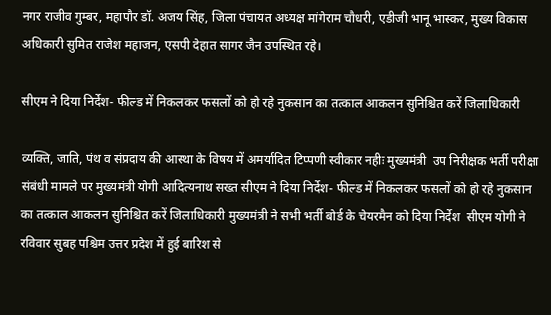नगर राजीव गुम्बर, महापौर डॉ. अजय सिंह, जिला पंचायत अध्यक्ष मांगेराम चौधरी, एडीजी भानू भास्कर, मुख्य विकास अधिकारी सुमित राजेश महाजन, एसपी देहात सागर जैन उपस्थित रहे।

सीएम ने दिया निर्देश- फील्ड में निकलकर फसलों को हो रहे नुकसान का तत्काल आकलन सुनिश्चित करें जिलाधिकारी

व्यक्ति, जाति, पंथ व संप्रदाय की आस्था के विषय में अमर्यादित टिप्पणी स्वीकार नहीः मुख्यमंत्री  उप निरीक्षक भर्ती परीक्षा संबंधी मामले पर मुख्यमंत्री योगी आदित्यनाथ सख्त सीएम ने दिया निर्देश- फील्ड में निकलकर फसलों को हो रहे नुकसान का तत्काल आकलन सुनिश्चित करें जिलाधिकारी मुख्यमंत्री ने सभी भर्ती बोर्ड के चेयरमैन को दिया निर्देश  सीएम योगी ने रविवार सुबह पश्चिम उत्तर प्रदेश में हुई बारिश से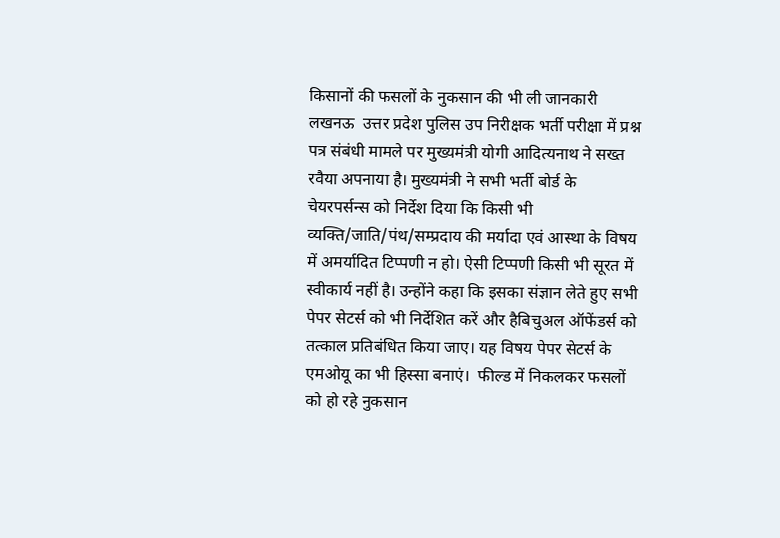किसानों की फसलों के नुकसान की भी ली जानकारी  लखनऊ  उत्तर प्रदेश पुलिस उप निरीक्षक भर्ती परीक्षा में प्रश्न पत्र संबंधी मामले पर मुख्यमंत्री योगी आदित्यनाथ ने सख्त रवैया अपनाया है। मुख्यमंत्री ने सभी भर्ती बोर्ड के चेयरपर्सन्स को निर्देश दिया कि किसी भी व्यक्ति/जाति/पंथ/सम्प्रदाय की मर्यादा एवं आस्था के विषय में अमर्यादित टिप्पणी न हो। ऐसी टिप्पणी किसी भी सूरत में स्वीकार्य नहीं है। उन्होंने कहा कि इसका संज्ञान लेते हुए सभी पेपर सेटर्स को भी निर्देशित करें और हैबिचुअल ऑफेंडर्स को तत्काल प्रतिबंधित किया जाए। यह विषय पेपर सेटर्स के एमओयू का भी हिस्सा बनाएं।  फील्ड में निकलकर फसलों को हो रहे नुकसान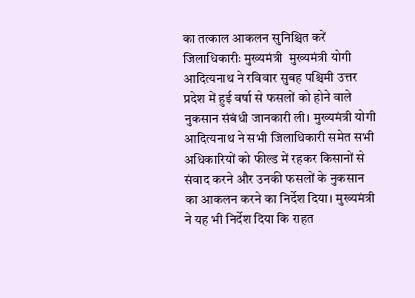का तत्काल आकलन सुनिश्चित करें जिलाधिकारीः मुख्यमंत्री  मुख्यमंत्री योगी आदित्यनाथ ने रविवार सुबह पश्चिमी उत्तर प्रदेश में हुई वर्षा से फसलों को होने वाले नुकसान संबंधी जानकारी ली। मुख्यमंत्री योगी आदित्यनाथ ने सभी जिलाधिकारी समेत सभी अधिकारियों को फील्ड में रहकर किसानों से संवाद करने और उनकी फसलों के नुकसान का आकलन करने का निर्देश दिया। मुख्यमंत्री ने यह भी निर्देश दिया कि राहत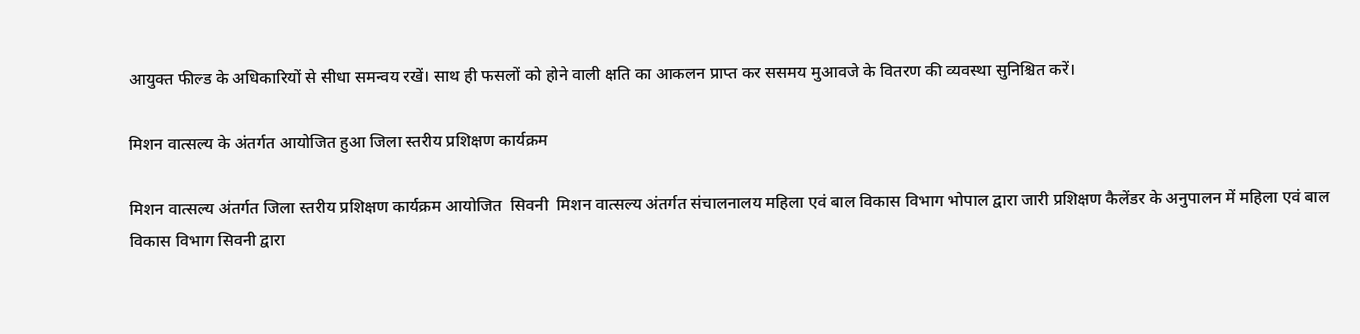आयुक्त फील्ड के अधिकारियों से सीधा समन्वय रखें। साथ ही फसलों को होने वाली क्षति का आकलन प्राप्त कर ससमय मुआवजे के वितरण की व्यवस्था सुनिश्चित करें।

मिशन वात्सल्य के अंतर्गत आयोजित हुआ जिला स्तरीय प्रशिक्षण कार्यक्रम

मिशन वात्सल्य अंतर्गत जिला स्तरीय प्रशिक्षण कार्यक्रम आयोजित  सिवनी  मिशन वात्सल्य अंतर्गत संचालनालय महिला एवं बाल विकास विभाग भोपाल द्वारा जारी प्रशिक्षण कैलेंडर के अनुपालन में महिला एवं बाल विकास विभाग सिवनी द्वारा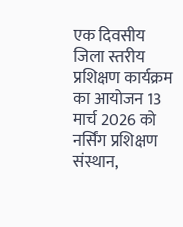एक दिवसीय जिला स्तरीय प्रशिक्षण कार्यक्रम का आयोजन 13 मार्च 2026 को नर्सिंग प्रशिक्षण संस्थान,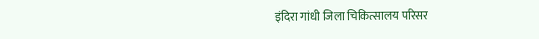इंदिरा गांधी जिला चिकित्सालय परिसर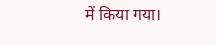में किया गया।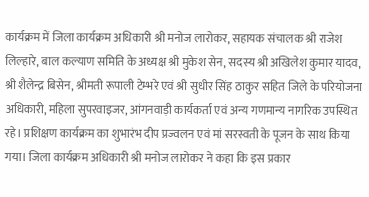कार्यक्रम में जिला कार्यक्रम अधिकारी श्री मनोज लारोकर, सहायक संचालक श्री राजेश लिल्हारे, बाल कल्याण समिति के अध्यक्ष श्री मुकेश सेन, सदस्य श्री अखिलेश कुमार यादव, श्री शैलेन्द्र बिसेन, श्रीमती रूपाली टेम्भरे एवं श्री सुधीर सिंह ठाकुर सहित जिले के परियोजना अधिकारी, महिला सुपरवाइजर, आंगनवाड़ी कार्यकर्ता एवं अन्य गणमान्य नागरिक उपस्थित रहे। प्रशिक्षण कार्यक्रम का शुभारंभ दीप प्रज्वलन एवं मां सरस्वती के पूजन के साथ किया गया। जिला कार्यक्रम अधिकारी श्री मनोज लारोकर ने कहा कि इस प्रकार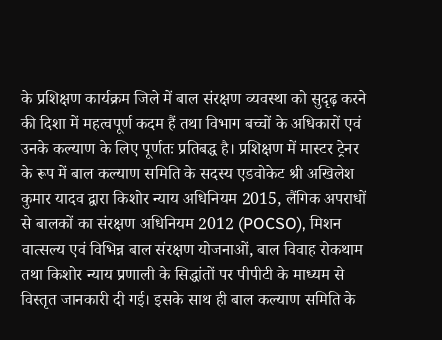के प्रशिक्षण कार्यक्रम जिले में बाल संरक्षण व्यवस्था को सुदृढ़ करने की दिशा में महत्वपूर्ण कदम हैं तथा विभाग बच्चों के अधिकारों एवं उनके कल्याण के लिए पूर्णतः प्रतिबद्ध है। प्रशिक्षण में मास्टर ट्रेनर के रूप में बाल कल्याण समिति के सदस्य एडवोकेट श्री अखिलेश कुमार यादव द्वारा किशोर न्याय अधिनियम 2015, लैंगिक अपराधों से बालकों का संरक्षण अधिनियम 2012 (POCSO), मिशन वात्सल्य एवं विभिन्न बाल संरक्षण योजनाओं, बाल विवाह रोकथाम तथा किशोर न्याय प्रणाली के सिद्धांतों पर पीपीटी के माध्यम से विस्तृत जानकारी दी गई। इसके साथ ही बाल कल्याण समिति के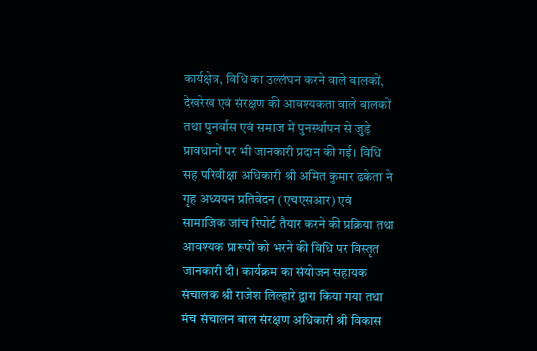कार्यक्षेत्र, विधि का उल्लंघन करने वाले बालकों, देखरेख एवं संरक्षण की आवश्यकता वाले बालकों तथा पुनर्वास एवं समाज में पुनर्स्थापन से जुड़े प्रावधानों पर भी जानकारी प्रदान की गई। विधि सह परिवीक्षा अधिकारी श्री अमित कुमार ढकेता ने गृह अध्ययन प्रतिवेदन (एचएसआर) एवं सामाजिक जांच रिपोर्ट तैयार करने की प्रक्रिया तथा आवश्यक प्रारूपों को भरने की विधि पर विस्तृत जानकारी दी। कार्यक्रम का संयोजन सहायक संचालक श्री राजेश लिल्हारे द्वारा किया गया तथा मंच संचालन बाल संरक्षण अधिकारी श्री विकास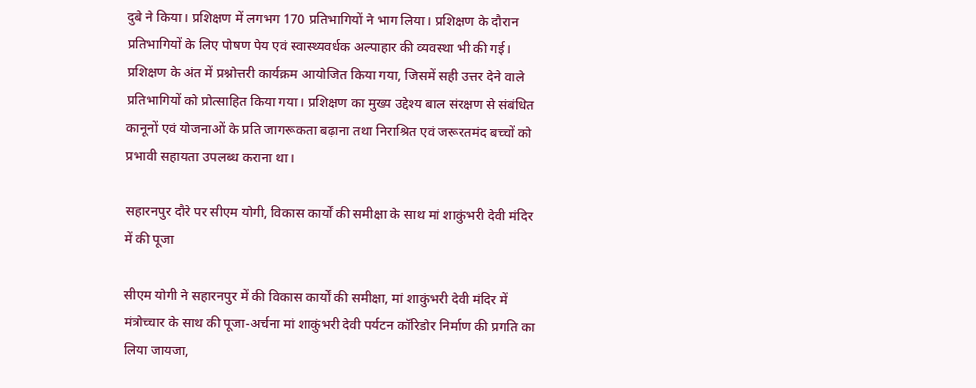दुबे ने किया। प्रशिक्षण में लगभग 170 प्रतिभागियों ने भाग लिया। प्रशिक्षण के दौरान प्रतिभागियों के लिए पोषण पेय एवं स्वास्थ्यवर्धक अल्पाहार की व्यवस्था भी की गई। प्रशिक्षण के अंत में प्रश्नोत्तरी कार्यक्रम आयोजित किया गया, जिसमें सही उत्तर देने वाले प्रतिभागियों को प्रोत्साहित किया गया। प्रशिक्षण का मुख्य उद्देश्य बाल संरक्षण से संबंधित कानूनों एवं योजनाओं के प्रति जागरूकता बढ़ाना तथा निराश्रित एवं जरूरतमंद बच्चों को प्रभावी सहायता उपलब्ध कराना था।

सहारनपुर दौरे पर सीएम योगी, विकास कार्यों की समीक्षा के साथ मां शाकुंभरी देवी मंदिर में की पूजा

सीएम योगी ने सहारनपुर में की विकास कार्यों की समीक्षा, मां शाकुंभरी देवी मंदिर में मंत्रोच्चार के साथ की पूजा-अर्चना मां शाकुंभरी देवी पर्यटन कॉरिडोर निर्माण की प्रगति का लिया जायजा,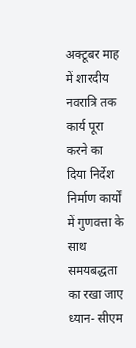अक्टूबर माह में शारदीय नवरात्रि तक कार्य पूरा करने का दिया निर्देश निर्माण कार्यों में गुणवत्ता के साथ समयबद्धता का रखा जाए ध्यान- सीएम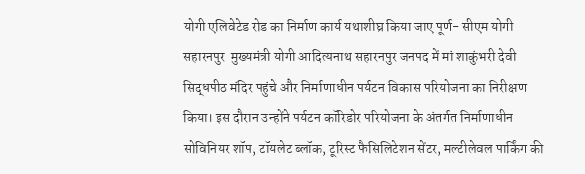योगी एलिवेटेड रोड का निर्माण कार्य यथाशीघ्र किया जाए पूर्ण- सीएम योगी  सहारनपुर  मुख्यमंत्री योगी आदित्यनाथ सहारनपुर जनपद में मां शाकुंभरी देवी सिद्धपीठ मंदिर पहुंचे और निर्माणाधीन पर्यटन विकास परियोजना का निरीक्षण किया। इस दौरान उन्होंने पर्यटन कॉरिडोर परियोजना के अंतर्गत निर्माणाधीन सोविनियर शॉप, टॉयलेट ब्लॉक, टूरिस्ट फैसिलिटेशन सेंटर, मल्टीलेवल पार्किंग की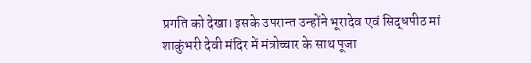प्रगति को देखा। इसके उपरान्त उन्होंने भूरादेव एवं सिद्धपीठ मां शाकुंभरी देवी मंदिर में मंत्रोच्चार के साथ पूजा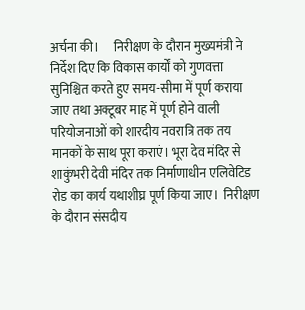अर्चना की।      निरीक्षण के दौरान मुख्यमंत्री ने निर्देश दिए कि विकास कार्यों को गुणवत्ता सुनिश्चित करते हुए समय-सीमा में पूर्ण कराया जाए तथा अक्टूबर माह में पूर्ण होने वाली परियोजनाओं को शारदीय नवरात्रि तक तय मानकों के साथ पूरा कराएं। भूरा देव मंदिर से शाकुंभरी देवी मंदिर तक निर्माणाधीन एलिवेटिड रोड का कार्य यथाशीघ्र पूर्ण किया जाए।  निरीक्षण के दौरान संसदीय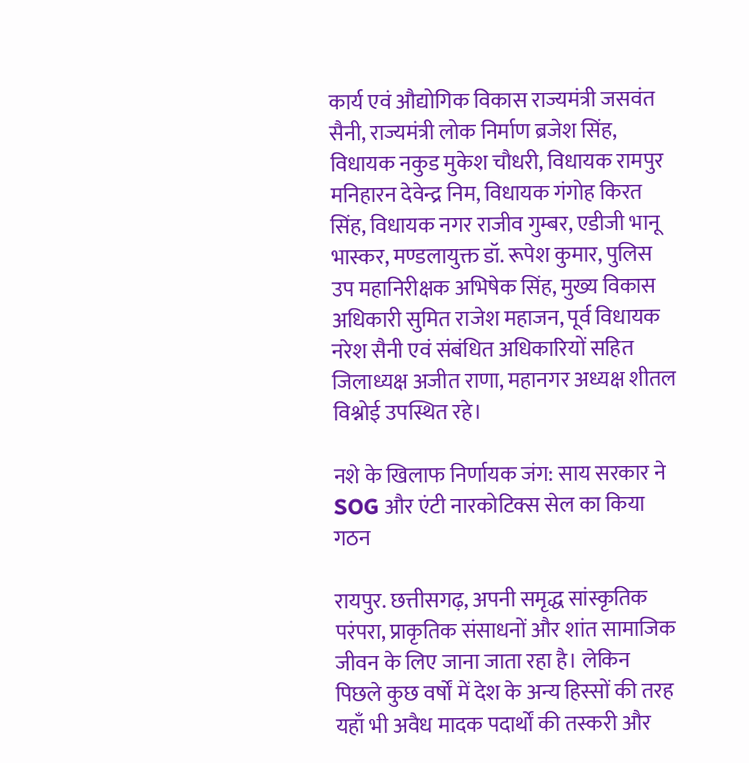कार्य एवं औद्योगिक विकास राज्यमंत्री जसवंत सैनी, राज्यमंत्री लोक निर्माण ब्रजेश सिंह, विधायक नकुड मुकेश चौधरी, विधायक रामपुर मनिहारन देवेन्द्र निम, विधायक गंगोह किरत सिंह, विधायक नगर राजीव गुम्बर, एडीजी भानू भास्कर, मण्डलायुक्त डॉ. रूपेश कुमार, पुलिस उप महानिरीक्षक अभिषेक सिंह, मुख्य विकास अधिकारी सुमित राजेश महाजन, पूर्व विधायक नरेश सैनी एवं संबंधित अधिकारियों सहित जिलाध्यक्ष अजीत राणा, महानगर अध्यक्ष शीतल विश्नोई उपस्थित रहे।

नशे के खिलाफ निर्णायक जंग: साय सरकार ने SOG और एंटी नारकोटिक्स सेल का किया गठन

रायपुर. छत्तीसगढ़, अपनी समृद्ध सांस्कृतिक परंपरा, प्राकृतिक संसाधनों और शांत सामाजिक जीवन के लिए जाना जाता रहा है। लेकिन पिछले कुछ वर्षों में देश के अन्य हिस्सों की तरह यहाँ भी अवैध मादक पदार्थों की तस्करी और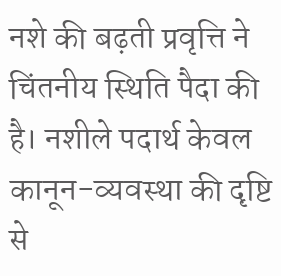नशे की बढ़ती प्रवृत्ति ने चिंतनीय स्थिति पैदा की है। नशीले पदार्थ केवल कानून-व्यवस्था की दृष्टि से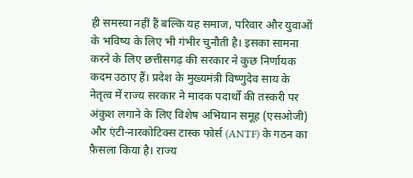ही समस्या नहीं हैं बल्कि यह समाज, परिवार और युवाओं के भविष्य के लिए भी गंभीर चुनौती है। इसका सामना करने के लिए छत्तीसगढ़ की सरकार ने कुछ निर्णायक कदम उठाए हैं। प्रदेश के मुख्यमंत्री विष्णुदेव साय के नेतृत्व में राज्य सरकार ने मादक पदार्थों की तस्करी पर अंकुश लगाने के लिए विशेष अभियान समूह (एसओजी) और एंटी-नारकोटिक्स टास्क फोर्स (ANTF) के गठन का फ़ैसला किया है। राज्य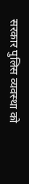सरकार पुलिस व्यवस्था को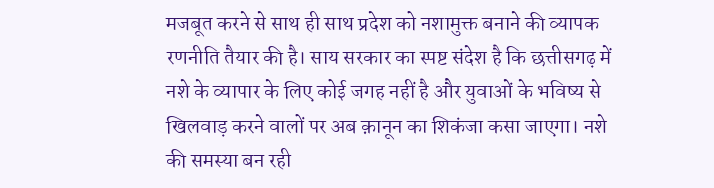मजबूत करने से साथ ही साथ प्रदेश को नशामुक्त बनाने की व्यापक रणनीति तैयार की है। साय सरकार का स्पष्ट संदेश है कि छत्तीसगढ़ में नशे के व्यापार के लिए कोई जगह नहीं है और युवाओं के भविष्य से खिलवाड़ करने वालों पर अब क़ानून का शिकंजा कसा जाएगा। नशे की समस्या बन रही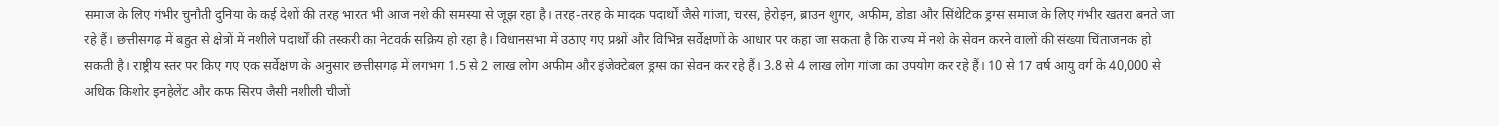समाज के लिए गंभीर चुनौती दुनिया के कई देशों की तरह भारत भी आज नशे की समस्या से जूझ रहा है। तरह-तरह के मादक पदार्थों जैसे गांजा, चरस, हेरोइन, ब्राउन शुगर, अफीम, डोडा और सिंथेटिक ड्रग्स समाज के लिए गंभीर खतरा बनते जा रहे हैं। छत्तीसगढ़ में बहुत से क्षेत्रों में नशीले पदार्थों की तस्करी का नेटवर्क सक्रिय हो रहा है। विधानसभा में उठाए गए प्रश्नों और विभिन्न सर्वेक्षणों के आधार पर कहा जा सकता है कि राज्य में नशे के सेवन करने वालों की संख्या चिंताजनक हो सकती है। राष्ट्रीय स्तर पर किए गए एक सर्वेक्षण के अनुसार छत्तीसगढ़ में लगभग 1.5 से 2 लाख लोग अफीम और इंजेक्टेबल ड्रग्स का सेवन कर रहे हैं। 3.8 से 4 लाख लोग गांजा का उपयोग कर रहे हैं। 10 से 17 वर्ष आयु वर्ग के 40,000 से अधिक किशोर इनहेलेंट और कफ सिरप जैसी नशीली चीजों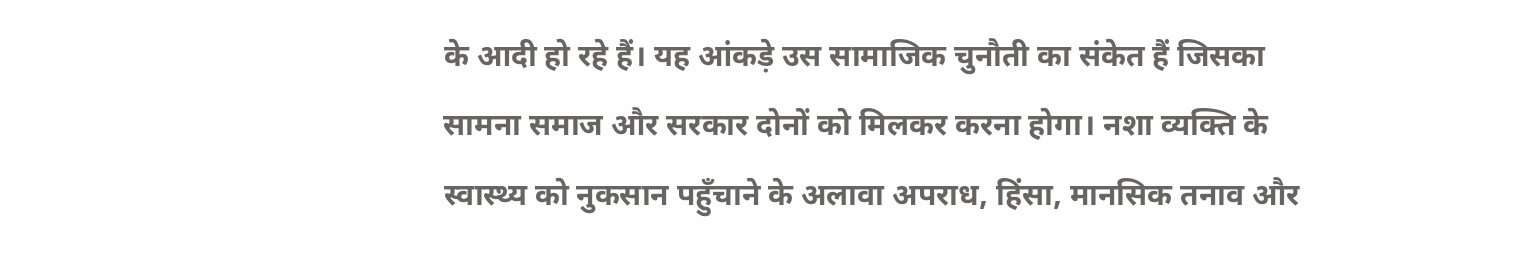के आदी हो रहे हैं। यह आंकड़े उस सामाजिक चुनौती का संकेत हैं जिसका सामना समाज और सरकार दोनों को मिलकर करना होगा। नशा व्यक्ति के स्वास्थ्य को नुकसान पहुँचाने के अलावा अपराध, हिंसा, मानसिक तनाव और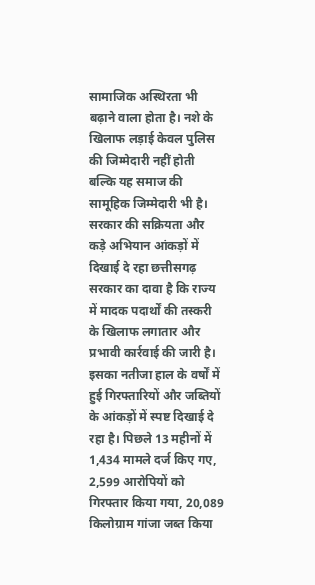सामाजिक अस्थिरता भी बढ़ाने वाला होता है। नशे के खिलाफ लड़ाई केवल पुलिस की जिम्मेदारी नहीं होती बल्कि यह समाज की सामूहिक जिम्मेदारी भी है। सरकार की सक्रियता और कड़े अभियान आंकड़ों में दिखाई दे रहा छत्तीसगढ़ सरकार का दावा है कि राज्य में मादक पदार्थों की तस्करी के खिलाफ लगातार और प्रभावी कार्रवाई की जारी है। इसका नतीजा हाल के वर्षों में हुई गिरफ्तारियों और जब्तियों के आंकड़ों में स्पष्ट दिखाई दे रहा है। पिछले 13 महीनों में 1,434 मामले दर्ज किए गए, 2,599 आरोपियों को गिरफ्तार किया गया, 20,089 किलोग्राम गांजा जब्त किया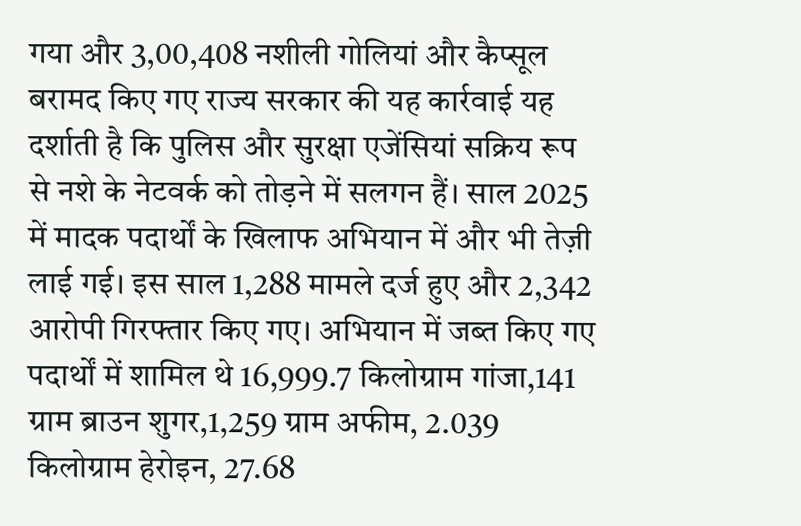गया और 3,00,408 नशीली गोलियां और कैप्सूल बरामद किए गए राज्य सरकार की यह कार्रवाई यह दर्शाती है कि पुलिस और सुरक्षा एजेंसियां सक्रिय रूप से नशे के नेटवर्क को तोड़ने में सलगन हैं। साल 2025 में मादक पदार्थों के खिलाफ अभियान में और भी तेज़ी लाई गई। इस साल 1,288 मामले दर्ज हुए और 2,342 आरोपी गिरफ्तार किए गए। अभियान में जब्त किए गए पदार्थों में शामिल थे 16,999.7 किलोग्राम गांजा,141 ग्राम ब्राउन शुगर,1,259 ग्राम अफीम, 2.039 किलोग्राम हेरोइन, 27.68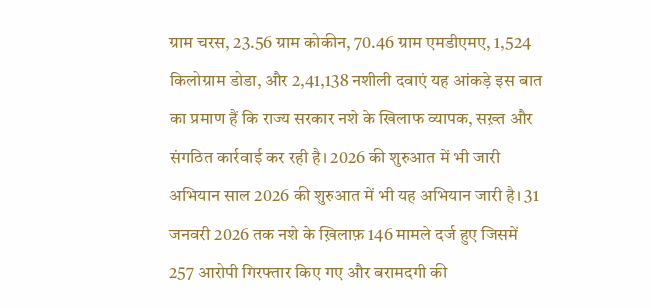ग्राम चरस, 23.56 ग्राम कोकीन, 70.46 ग्राम एमडीएमए, 1,524 किलोग्राम डोडा, और 2,41,138 नशीली दवाएं यह आंकड़े इस बात का प्रमाण हैं कि राज्य सरकार नशे के खिलाफ व्यापक, सख़्त और संगठित कार्रवाई कर रही है। 2026 की शुरुआत में भी जारी अभियान साल 2026 की शुरुआत में भी यह अभियान जारी है। 31 जनवरी 2026 तक नशे के ख़िलाफ़ 146 मामले दर्ज हुए जिसमें 257 आरोपी गिरफ्तार किए गए और बरामदगी की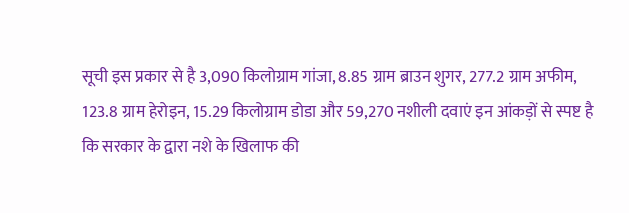सूची इस प्रकार से है 3,090 किलोग्राम गांजा, 8.85 ग्राम ब्राउन शुगर, 277.2 ग्राम अफीम, 123.8 ग्राम हेरोइन, 15.29 किलोग्राम डोडा और 59,270 नशीली दवाएं इन आंकड़ों से स्पष्ट है कि सरकार के द्वारा नशे के खिलाफ की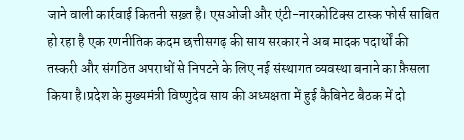जाने वाली कार्रवाई कितनी सख़्त है। एसओजी और एंटी-नारकोटिक्स टास्क फोर्स साबित हो रहा है एक रणनीतिक कदम छत्तीसगढ़ की साय सरकार ने अब मादक पदार्थों की तस्करी और संगठित अपराधों से निपटने के लिए नई संस्थागत व्यवस्था बनाने का फ़ैसला किया है।प्रदेश के मुख्यमंत्री विष्णुदेव साय की अध्यक्षता में हुई कैबिनेट बैठक में दो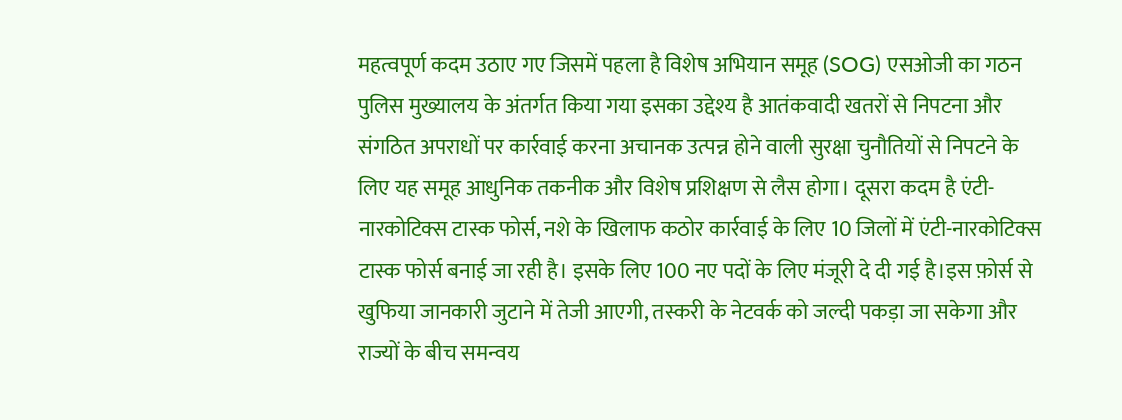महत्वपूर्ण कदम उठाए गए जिसमें पहला है विशेष अभियान समूह (SOG) एसओजी का गठन पुलिस मुख्यालय के अंतर्गत किया गया इसका उद्देश्य है आतंकवादी खतरों से निपटना और संगठित अपराधों पर कार्रवाई करना अचानक उत्पन्न होने वाली सुरक्षा चुनौतियों से निपटने के लिए यह समूह आधुनिक तकनीक और विशेष प्रशिक्षण से लैस होगा। दूसरा कदम है एंटी-नारकोटिक्स टास्क फोर्स, नशे के खिलाफ कठोर कार्रवाई के लिए 10 जिलों में एंटी-नारकोटिक्स टास्क फोर्स बनाई जा रही है। इसके लिए 100 नए पदों के लिए मंजूरी दे दी गई है।इस फ़ोर्स से खुफिया जानकारी जुटाने में तेजी आएगी, तस्करी के नेटवर्क को जल्दी पकड़ा जा सकेगा और राज्यों के बीच समन्वय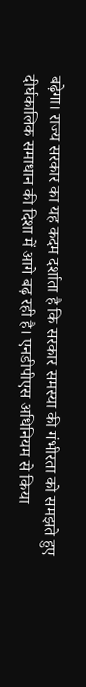बढ़ेगा। राज्य सरकार का यह कदम दर्शाता है कि सरकार समस्या की गंभीरता को समझते हुए दीर्घकालिक समाधान की दिशा में आगे बढ़ रही है। एनडीपीएस अधिनियम से किया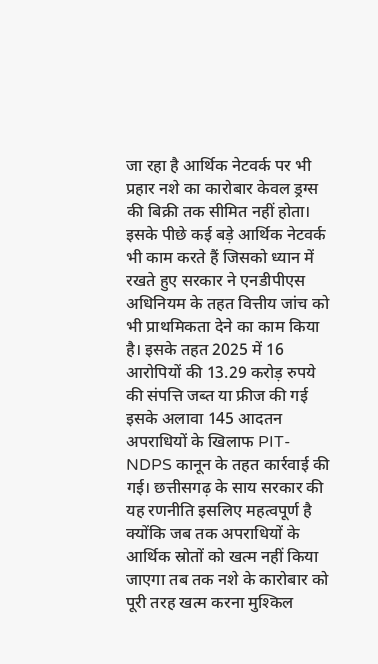जा रहा है आर्थिक नेटवर्क पर भी प्रहार नशे का कारोबार केवल ड्रग्स की बिक्री तक सीमित नहीं होता। इसके पीछे कई बड़े आर्थिक नेटवर्क भी काम करते हैं जिसको ध्यान में रखते हुए सरकार ने एनडीपीएस अधिनियम के तहत वित्तीय जांच को भी प्राथमिकता देने का काम किया है। इसके तहत 2025 में 16 आरोपियों की 13.29 करोड़ रुपये की संपत्ति जब्त या फ्रीज की गई इसके अलावा 145 आदतन अपराधियों के खिलाफ PIT-NDPS कानून के तहत कार्रवाई की गई। छत्तीसगढ़ के साय सरकार की यह रणनीति इसलिए महत्वपूर्ण है क्योंकि जब तक अपराधियों के आर्थिक स्रोतों को खत्म नहीं किया जाएगा तब तक नशे के कारोबार को पूरी तरह खत्म करना मुश्किल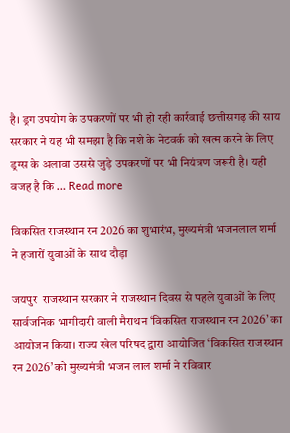है। ड्रग उपयोग के उपकरणों पर भी हो रही कार्रवाई छत्तीसगढ़ की साय सरकार ने यह भी समझा है कि नशे के नेटवर्क को खत्म करने के लिए ड्रग्स के अलावा उससे जुड़े उपकरणों पर भी नियंत्रण जरूरी है। यही वजह है कि … Read more

विकसित राजस्थान रन 2026 का शुभारंभ, मुख्यमंत्री भजनलाल शर्मा ने हजारों युवाओं के साथ दौड़ा

जयपुर  राजस्थान सरकार ने राजस्थान दिवस से पहले युवाओं के लिए सार्वजनिक भागीदारी वाली मैराथन ‘विकसित राजस्थान रन 2026’ का आयोजन किया। राज्य खेल परिषद द्वारा आयोजित ‘विकसित राजस्थान रन 2026’ को मुख्यमंत्री भजन लाल शर्मा ने रविवार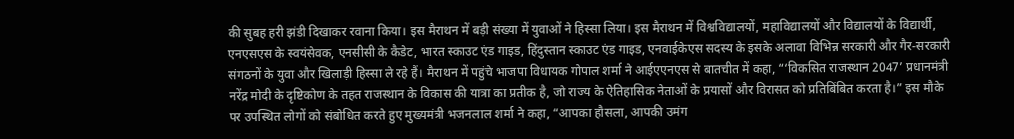की सुबह हरी झंडी दिखाकर रवाना किया। इस मैराथन में बड़ी संख्या में युवाओं ने हिस्सा लिया। इस मैराथन में विश्वविद्यालयों, महाविद्यालयों और विद्यालयों के विद्यार्थी, एनएसएस के स्वयंसेवक, एनसीसी के कैडेट, भारत स्काउट एंड गाइड, हिंदुस्तान स्काउट एंड गाइड, एनवाईकेएस सदस्य के इसके अलावा विभिन्न सरकारी और गैर-सरकारी संगठनों के युवा और खिलाड़ी हिस्सा ले रहे हैं। मैराथन में पहुंचे भाजपा विधायक गोपाल शर्मा ने आईएएनएस से बातचीत में कहा, “‘विकसित राजस्थान 2047’ प्रधानमंत्री नरेंद्र मोदी के दृष्टिकोण के तहत राजस्थान के विकास की यात्रा का प्रतीक है, जो राज्य के ऐतिहासिक नेताओं के प्रयासों और विरासत को प्रतिबिंबित करता है।” इस मौके पर उपस्थित लोगों को संबोधित करते हुए मुख्यमंत्री भजनलाल शर्मा ने कहा, “आपका हौसला, आपकी उमंग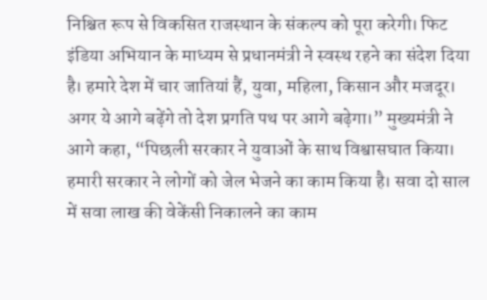निश्चित रूप से विकसित राजस्थान के संकल्प को पूरा करेगी। फिट इंडिया अभियान के माध्यम से प्रधानमंत्री ने स्वस्थ रहने का संदेश दिया है। हमारे देश में चार जातियां हैं, युवा, महिला, किसान और मजदूर। अगर ये आगे बढ़ेंगे तो देश प्रगति पथ पर आगे बढ़ेगा।” मुख्यमंत्री ने आगे कहा, “पिछली सरकार ने युवाओं के साथ विश्वासघात किया। हमारी सरकार ने लोगों को जेल भेजने का काम किया है। सवा दो साल में सवा लाख की वेकेंसी निकालने का काम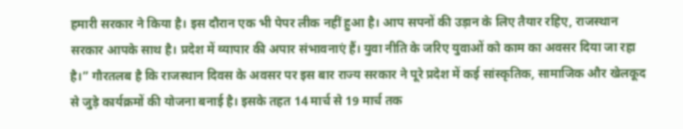हमारी सरकार ने किया है। इस दौरान एक भी पेपर लीक नहीं हुआ है। आप सपनों की उड़ान के लिए तैयार रहिए, राजस्थान सरकार आपके साथ है। प्रदेश में व्यापार की अपार संभावनाएं हैं। युवा नीति के जरिए युवाओं को काम का अवसर दिया जा रहा है।” गौरतलब है कि राजस्थान दिवस के अवसर पर इस बार राज्य सरकार ने पूरे प्रदेश में कई सांस्कृतिक, सामाजिक और खेलकूद से जुड़े कार्यक्रमों की योजना बनाई है। इसके तहत 14 मार्च से 19 मार्च तक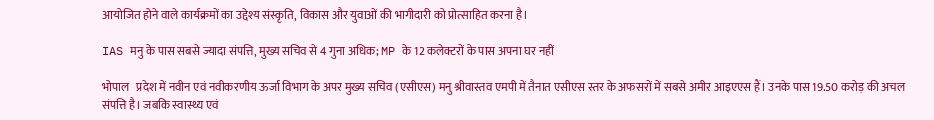आयोजित होने वाले कार्यक्रमों का उद्देश्य संस्कृति, विकास और युवाओं की भागीदारी को प्रोत्साहित करना है।

IAS मनु के पास सबसे ज्यादा संपत्ति, मुख्य सचिव से 4 गुना अधिक; MP के 12 कलेक्टरों के पास अपना घर नहीं

भोपाल   प्रदेश में नवीन एवं नवीकरणीय ऊर्जा विभाग के अपर मुख्य सचिव (एसीएस) मनु श्रीवास्तव एमपी में तैनात एसीएस स्तर के अफसरों में सबसे अमीर आइएएस हैं। उनके पास 19.50 करोड़ की अचल संपत्ति है। जबकि स्वास्थ्य एवं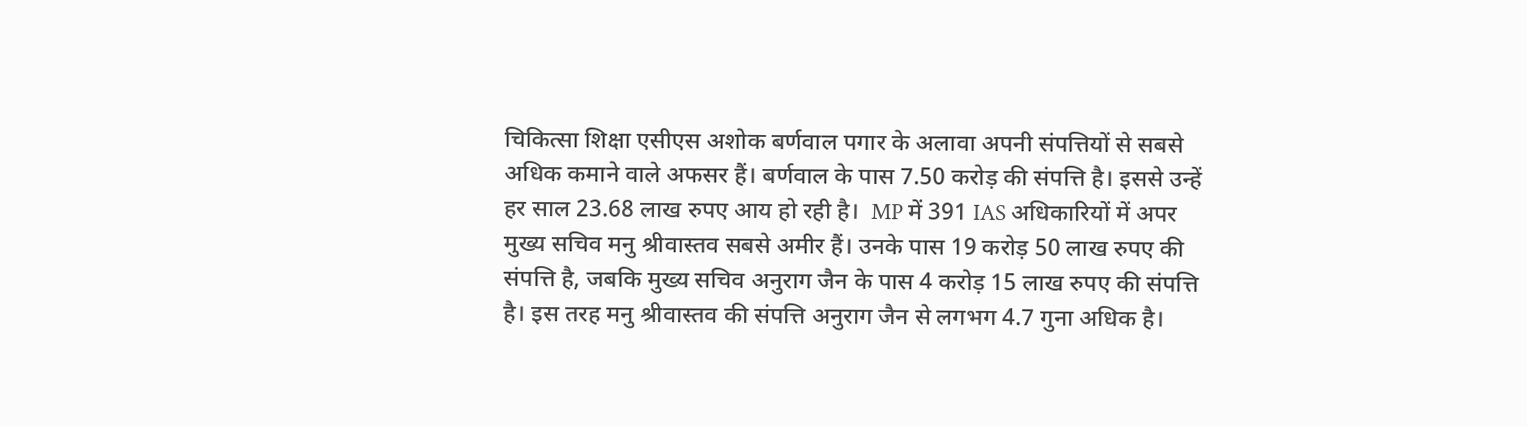चिकित्सा शिक्षा एसीएस अशोक बर्णवाल पगार के अलावा अपनी संपत्तियों से सबसे अधिक कमाने वाले अफसर हैं। बर्णवाल के पास 7.50 करोड़ की संपत्ति है। इससे उन्हें हर साल 23.68 लाख रुपए आय हो रही है।  MP में 391 IAS अधिकारियों में अपर मुख्य सचिव मनु श्रीवास्तव सबसे अमीर हैं। उनके पास 19 करोड़ 50 लाख रुपए की संपत्ति है, जबकि मुख्य सचिव अनुराग जैन के पास 4 करोड़ 15 लाख रुपए की संपत्ति है। इस तरह मनु श्रीवास्तव की संपत्ति अनुराग जैन से लगभग 4.7 गुना अधिक है।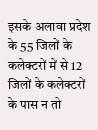इसके अलावा प्रदेश के 55 जिलों के कलेक्टरों में से 12 जिलों के कलेक्टरों के पास न तो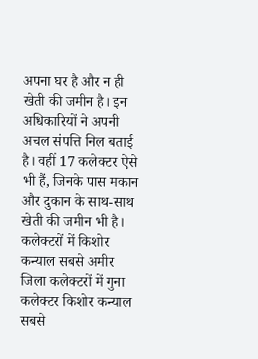अपना घर है और न ही खेती की जमीन है। इन अधिकारियों ने अपनी अचल संपत्ति निल बताई है। वहीं 17 कलेक्टर ऐसे भी हैं, जिनके पास मकान और दुकान के साथ-साथ खेती की जमीन भी है। कलेक्टरों में किशोर कन्याल सबसे अमीर जिला कलेक्टरों में गुना कलेक्टर किशोर कन्याल सबसे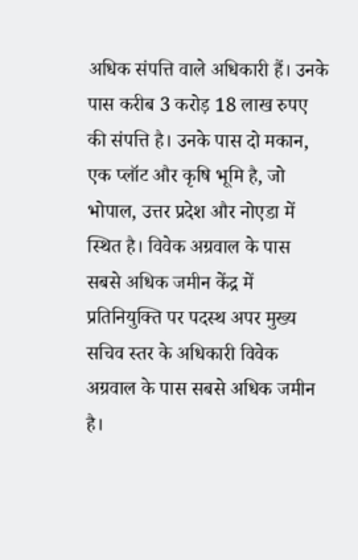अधिक संपत्ति वाले अधिकारी हैं। उनके पास करीब 3 करोड़ 18 लाख रुपए की संपत्ति है। उनके पास दो मकान, एक प्लॉट और कृषि भूमि है, जो भोपाल, उत्तर प्रदेश और नोएडा में स्थित है। विवेक अग्रवाल के पास सबसे अधिक जमीन केंद्र में प्रतिनियुक्ति पर पदस्थ अपर मुख्य सचिव स्तर के अधिकारी विवेक अग्रवाल के पास सबसे अधिक जमीन है।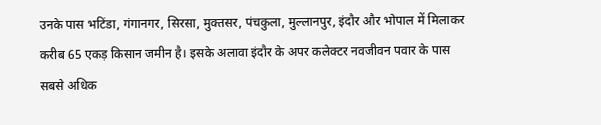उनके पास भटिंडा, गंगानगर, सिरसा, मुक्तसर, पंचकुला, मुल्लानपुर, इंदौर और भोपाल में मिलाकर करीब 65 एकड़ किसान जमीन है। इसके अलावा इंदौर के अपर कलेक्टर नवजीवन पवार के पास सबसे अधिक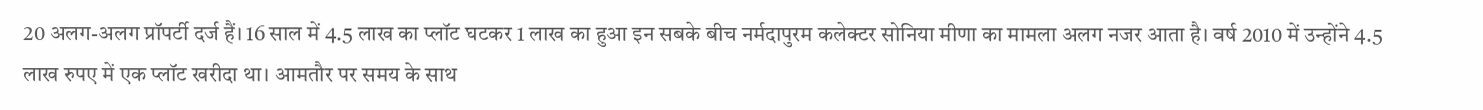20 अलग-अलग प्रॉपर्टी दर्ज हैं। 16 साल में 4.5 लाख का प्लॉट घटकर 1 लाख का हुआ इन सबके बीच नर्मदापुरम कलेक्टर सोनिया मीणा का मामला अलग नजर आता है। वर्ष 2010 में उन्होंने 4.5 लाख रुपए में एक प्लॉट खरीदा था। आमतौर पर समय के साथ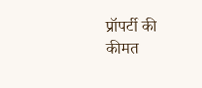प्रॉपर्टी की कीमत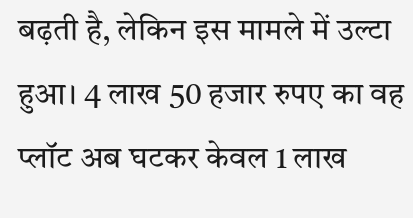बढ़ती है, लेकिन इस मामले में उल्टा हुआ। 4 लाख 50 हजार रुपए का वह प्लॉट अब घटकर केवल 1 लाख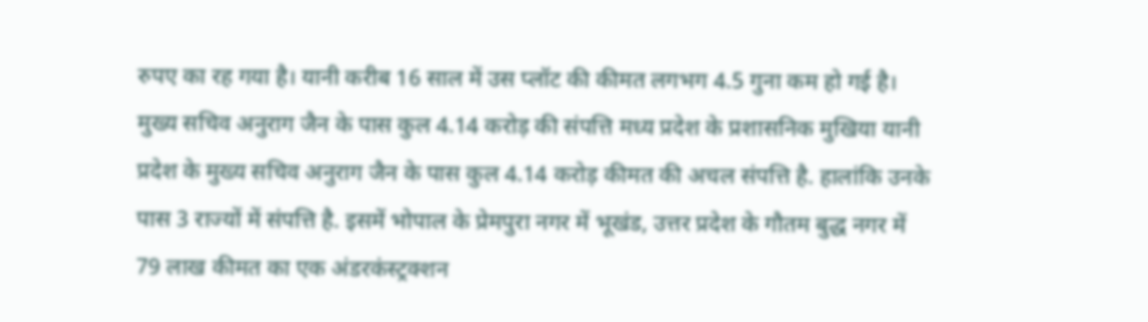रुपए का रह गया है। यानी करीब 16 साल में उस प्लॉट की कीमत लगभग 4.5 गुना कम हो गई है। मुख्य सचिव अनुराग जैन के पास कुल 4.14 करोड़ की संपत्ति मध्य प्रदेश के प्रशासनिक मुखिया यानी प्रदेश के मुख्य सचिव अनुराग जैन के पास कुल 4.14 करोड़ कीमत की अचल संपत्ति है. हालांकि उनके पास 3 राज्यों में संपत्ति है. इसमें भोपाल के प्रेमपुरा नगर में भूखंड, उत्तर प्रदेश के गौतम बुद्ध नगर में 79 लाख कीमत का एक अंडरकंस्ट्रक्शन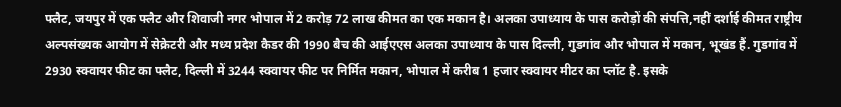फ्लैट, जयपुर में एक फ्लैट और शिवाजी नगर भोपाल में 2 करोड़ 72 लाख कीमत का एक मकान है। अलका उपाध्याय के पास करोड़ों की संपत्ति,नहीं दर्शाई कीमत राष्ट्रीय अल्पसंख्यक आयोग में सेक्रेटरी और मध्य प्रदेश कैडर की 1990 बैच की आईएएस अलका उपाध्याय के पास दिल्ली, गुडगांव और भोपाल में मकान, भूखंड हैं. गुडगांव में 2930 स्क्वायर फीट का फ्लैट, दिल्ली में 3244 स्क्वायर फीट पर निर्मित मकान, भोपाल में करीब 1 हजार स्क्वायर मीटर का प्लॉट है. इसके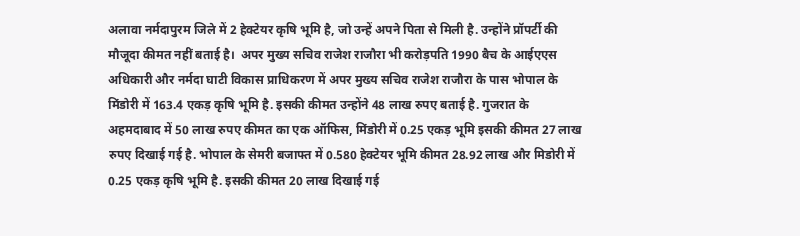अलावा नर्मदापुरम जिले में 2 हेक्टेयर कृषि भूमि है, जो उन्हें अपने पिता से मिली है. उन्होंने प्रॉपर्टी की मौजूदा कीमत नहीं बताई है।  अपर मुख्य सचिव राजेश राजौरा भी करोड़पति 1990 बैच के आईएएस अधिकारी और नर्मदा घाटी विकास प्राधिकरण में अपर मुख्य सचिव राजेश राजौरा के पास भोपाल के मिंडोरी में 163.4 एकड़ कृषि भूमि है. इसकी कीमत उन्होंने 48 लाख रुपए बताई है. गुजरात के अहमदाबाद में 50 लाख रुपए कीमत का एक ऑफिस, मिंडोरी में 0.25 एकड़ भूमि इसकी कीमत 27 लाख रुपए दिखाई गई है. भोपाल के सेमरी बजाफ्त में 0.580 हेक्टेयर भूमि कीमत 28.92 लाख और मिडोरी में 0.25 एकड़ कृषि भूमि है. इसकी कीमत 20 लाख दिखाई गई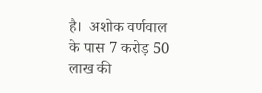है।  अशोक वर्णवाल के पास 7 करोड़ 50 लाख की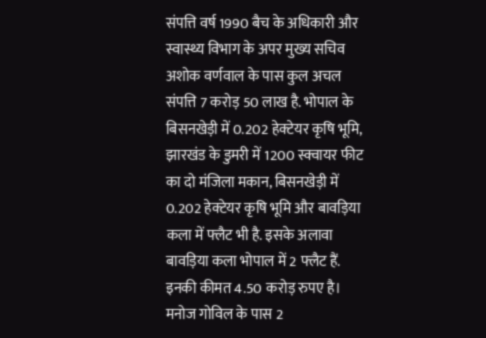संपत्ति वर्ष 1990 बैच के अधिकारी और स्वास्थ्य विभाग के अपर मुख्य सचिव अशोक वर्णवाल के पास कुल अचल संपत्ति 7 करोड़ 50 लाख है. भोपाल के बिसनखेड़ी में 0.202 हेक्टेयर कृषि भूमि, झारखंड के डुमरी में 1200 स्क्वायर फीट का दो मंजिला मकान, बिसनखेड़ी में 0.202 हेक्टेयर कृषि भूमि और बावड़िया कला में फ्लैट भी है. इसके अलावा बावड़िया कला भोपाल में 2 फ्लैट हैं. इनकी कीमत 4.50 करोड़ रुपए है।  मनोज गोविल के पास 2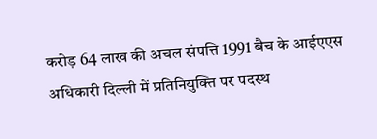करोड़ 64 लाख की अचल संपत्ति 1991 बैच के आईएएस अधिकारी दिल्ली में प्रतिनियुक्ति पर पदस्थ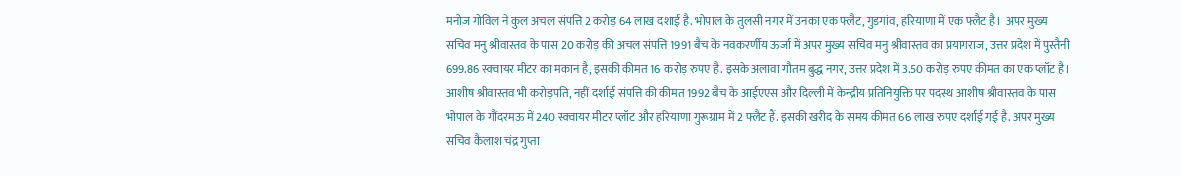मनोज गोविल ने कुल अचल संपत्ति 2 करोड़ 64 लाख दशाई है. भोपाल के तुलसी नगर में उनका एक फ्लैट, गुडगांव, हरियाणा में एक फ्लैट है।  अपर मुख्य सचिव मनु श्रीवास्तव के पास 20 करोड़ की अचल संपत्ति 1991 बैच के नवकरर्णीय ऊर्जा में अपर मुख्य सचिव मनु श्रीवास्तव का प्रयागराज, उत्तर प्रदेश में पुस्तैनी 699.86 स्क्वायर मीटर का मकान है, इसकी कीमत 16 करोड़ रुपए है. इसके अलावा गौतम बुद्ध नगर, उत्तर प्रदेश में 3.50 करोड़ रुपए कीमत का एक प्लॉट है।  आशीष श्रीवास्तव भी करोड़पति, नहीं दर्शाई संपत्ति की कीमत 1992 बैच के आईएएस और दिल्ली में केन्द्रीय प्रतिनियुक्ति पर पदस्थ आशीष श्रीवास्तव के पास भोपाल के गौंदरमऊ में 240 स्क्वायर मीटर प्लॉट और हरियाणा गुरूग्राम में 2 फ्लैट हैं. इसकी खरीद के समय कीमत 66 लाख रुपए दर्शाई गई है. अपर मुख्य सचिव कैलाश चंद्र गुप्ता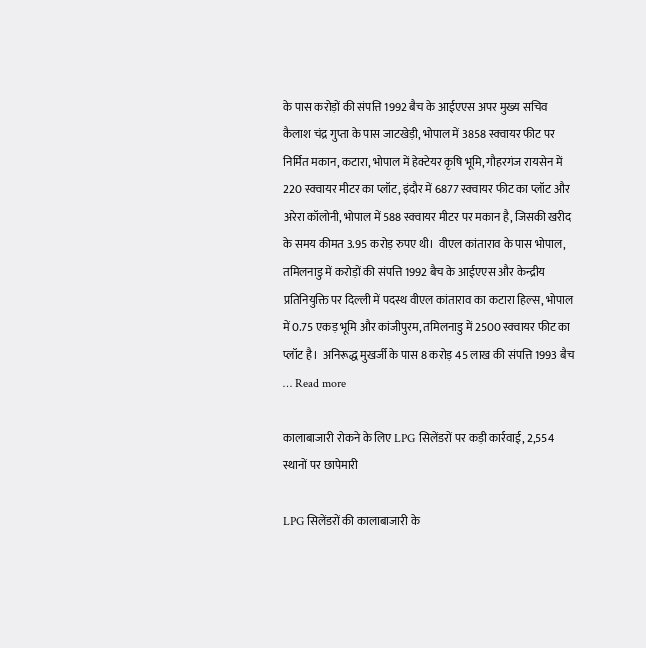के पास करोड़ों की संपत्ति 1992 बैच के आईएएस अपर मुख्य सचिव कैलाश चंद्र गुप्ता के पास जाटखेड़ी, भोपाल में 3858 स्क्वायर फीट पर निर्मित मकान, कटारा, भोपाल में हेक्टेयर कृषि भूमि, गौहरगंज रायसेन में 220 स्क्वायर मीटर का प्लॉट, इंदौर में 6877 स्क्वायर फीट का प्लॉट और अरेरा कॉलोनी, भोपाल में 588 स्क्वायर मीटर पर मकान है, जिसकी खरीद के समय कीमत 3.95 करोड़ रुपए थी।  वीएल कांताराव के पास भोपाल, तमिलनाडु में करोड़ों की संपत्ति 1992 बैच के आईएएस और केन्द्रीय प्रतिनियुक्ति पर दिल्ली में पदस्थ वीएल कांताराव का कटारा हिल्स, भोपाल में 0.75 एकड़ भूमि और कांजीपुरम, तमिलनाडु में 2500 स्क्वायर फीट का प्लॉट है।  अनिरूद्ध मुखर्जी के पास 8 करोड़ 45 लाख की संपत्ति 1993 बैच … Read more

कालाबाजारी रोकने के लिए LPG सिलेंडरों पर कड़ी कार्रवाई, 2,554 स्थानों पर छापेमारी

LPG सिलेंडरों की कालाबाजारी के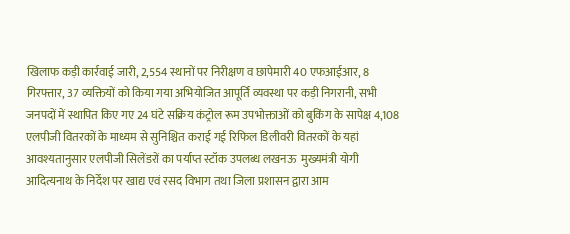खिलाफ कड़ी कार्रवाई जारी, 2,554 स्थानों पर निरीक्षण व छापेमारी 40 एफआईआर, 8 गिरफ्तार, 37 व्यक्तियों को किया गया अभियोजित आपूर्ति व्यवस्था पर कड़ी निगरानी, सभी जनपदों में स्थापित किए गए 24 घंटे सक्रिय कंट्रोल रूम उपभोक्ताओं को बुकिंग के सापेक्ष 4,108 एलपीजी वितरकों के माध्यम से सुनिश्चित कराई गई रिफिल डिलीवरी वितरकों के यहां आवश्यतानुसार एलपीजी सिलेंडरों का पर्याप्त स्टॉक उपलब्ध लखनऊ  मुख्यमंत्री योगी आदित्यनाथ के निर्देश पर खाद्य एवं रसद विभाग तथा जिला प्रशासन द्वारा आम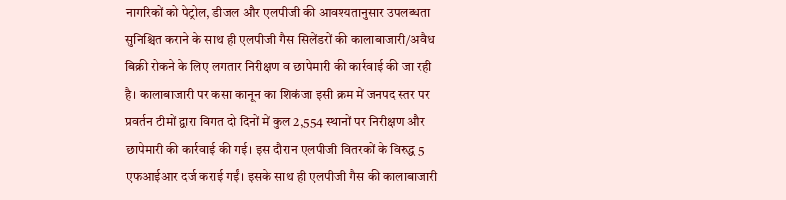नागरिकों को पेट्रोल, डीजल और एलपीजी की आवश्यतानुसार उपलब्धता सुनिश्चित कराने के साथ ही एलपीजी गैस सिलेंडरों की कालाबाजारी/अवैध बिक्री रोकने के लिए लगतार निरीक्षण व छापेमारी की कार्रवाई की जा रही है। कालाबाजारी पर कसा कानून का शिकंजा इसी क्रम में जनपद स्तर पर प्रवर्तन टीमों द्वारा विगत दो दिनों में कुल 2,554 स्थानों पर निरीक्षण और छापेमारी की कार्रवाई की गई। इस दौरान एलपीजी वितरकों के विरुद्ध 5 एफआईआर दर्ज कराई गईं। इसके साथ ही एलपीजी गैस की कालाबाजारी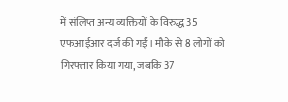में संलिप्त अन्य व्यक्तियों के विरुद्ध 35 एफआईआर दर्ज की गईं। मौके से 8 लोगों को गिरफ्तार किया गया, जबकि 37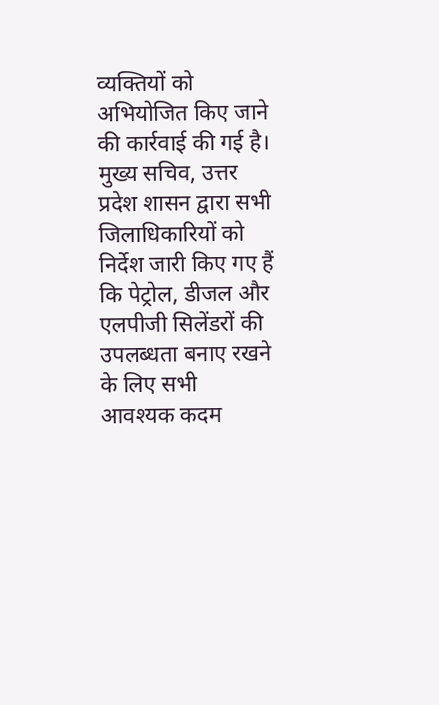व्यक्तियों को अभियोजित किए जाने की कार्रवाई की गई है। मुख्य सचिव, उत्तर प्रदेश शासन द्वारा सभी जिलाधिकारियों को निर्देश जारी किए गए हैं कि पेट्रोल, डीजल और एलपीजी सिलेंडरों की उपलब्धता बनाए रखने के लिए सभी आवश्यक कदम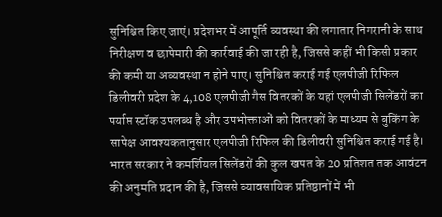सुनिश्चित किए जाएं। प्रदेशभर में आपूर्ति व्यवस्था की लगातार निगरानी के साथ निरीक्षण व छापेमारी की कार्रवाई की जा रही है, जिससे कहीं भी किसी प्रकार की कमी या अव्यवस्था न होने पाए। सुनिश्चित कराई गई एलपीजी रिफिल डिलीवरी प्रदेश के 4,108 एलपीजी गैस वितरकों के यहां एलपीजी सिलेंडरों का पर्याप्त स्टॉक उपलब्ध है और उपभोक्ताओं को वितरकों के माध्यम से बुकिंग के सापेक्ष आवश्यकतानुसार एलपीजी रिफिल की डिलीवरी सुनिश्चित कराई गई है। भारत सरकार ने कमर्शियल सिलेंडरों की कुल खपत के 20 प्रतिशत तक आवंटन की अनुमति प्रदान की है, जिससे व्यावसायिक प्रतिष्ठानों में भी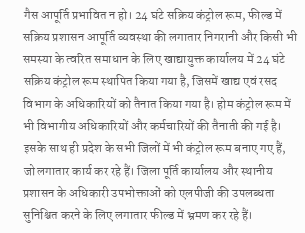गैस आपूर्ति प्रभावित न हो। 24 घंटे सक्रिय कंट्रोल रूम, फील्ड में सक्रिय प्रशासन आपूर्ति व्यवस्था की लगातार निगरानी और किसी भी समस्या के त्वरित समाधान के लिए खाद्यायुक्त कार्यालय में 24 घंटे सक्रिय कंट्रोल रूम स्थापित किया गया है, जिसमें खाद्य एवं रसद विभाग के अधिकारियों को तैनात किया गया है। होम कंट्रोल रूम में भी विभागीय अधिकारियों और कर्मचारियों की तैनाती की गई है। इसके साथ ही प्रदेश के सभी जिलों में भी कंट्रोल रूम बनाए गए हैं, जो लगातार कार्य कर रहे हैं। जिला पूर्ति कार्यालय और स्थानीय प्रशासन के अधिकारी उपभोक्ताओं को एलपीजी की उपलब्धता सुनिश्चित करने के लिए लगातार फील्ड में भ्रमण कर रहे हैं।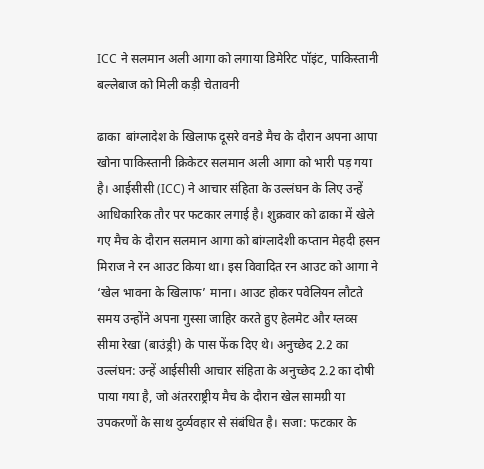ICC ने सलमान अली आगा को लगाया डिमेरिट पॉइंट, पाकिस्तानी बल्लेबाज को मिली कड़ी चेतावनी

ढाका  बांग्लादेश के खिलाफ दूसरे वनडे मैच के दौरान अपना आपा खोना पाकिस्तानी क्रिकेटर सलमान अली आगा को भारी पड़ गया है। आईसीसी (ICC) ने आचार संहिता के उल्लंघन के लिए उन्हें आधिकारिक तौर पर फटकार लगाई है। शुक्रवार को ढाका में खेले गए मैच के दौरान सलमान आगा को बांग्लादेशी कप्तान मेहदी हसन मिराज ने रन आउट किया था। इस विवादित रन आउट को आगा ने ‘खेल भावना के खिलाफ’ माना। आउट होकर पवेलियन लौटते समय उन्होंने अपना गुस्सा जाहिर करते हुए हेलमेट और ग्लव्स सीमा रेखा (बाउंड्री) के पास फेंक दिए थे। अनुच्छेद 2.2 का उल्लंघन: उन्हें आईसीसी आचार संहिता के अनुच्छेद 2.2 का दोषी पाया गया है, जो अंतरराष्ट्रीय मैच के दौरान खेल सामग्री या उपकरणों के साथ दुर्व्यवहार से संबंधित है। सजा: फटकार के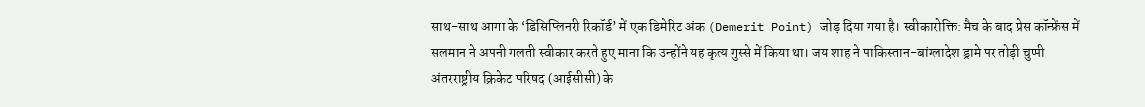साथ-साथ आगा के ‘डिसिप्लिनरी रिकॉर्ड’ में एक डिमेरिट अंक (Demerit Point) जोड़ दिया गया है। स्वीकारोक्ति: मैच के बाद प्रेस कॉन्फ्रेंस में सलमान ने अपनी गलती स्वीकार करते हुए माना कि उन्होंने यह कृत्य गुस्से में किया था। जय शाह ने पाकिस्तान-बांग्लादेश ड्रामे पर तोड़ी चुप्पी अंतरराष्ट्रीय क्रिकेट परिषद (आईसीसी) के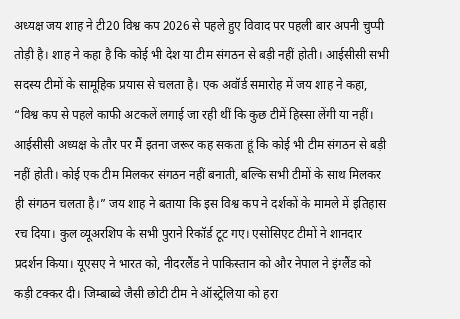अध्यक्ष जय शाह ने टी20 विश्व कप 2026 से पहले हुए विवाद पर पहली बार अपनी चुप्पी तोड़ी है। शाह ने कहा है कि कोई भी देश या टीम संगठन से बड़ी नहीं होती। आईसीसी सभी सदस्य टीमों के सामूहिक प्रयास से चलता है। एक अवॉर्ड समारोह में जय शाह ने कहा, “विश्व कप से पहले काफी अटकलें लगाई जा रही थीं कि कुछ टीमें हिस्सा लेंगी या नहीं। आईसीसी अध्यक्ष के तौर पर मैं इतना जरूर कह सकता हूं कि कोई भी टीम संगठन से बड़ी नहीं होती। कोई एक टीम मिलकर संगठन नहीं बनाती, बल्कि सभी टीमों के साथ मिलकर ही संगठन चलता है।” जय शाह ने बताया कि इस विश्व कप ने दर्शकों के मामले में इतिहास रच दिया। कुल व्यूअरशिप के सभी पुराने रिकॉर्ड टूट गए। एसोसिएट टीमों ने शानदार प्रदर्शन किया। यूएसए ने भारत को, नीदरलैंड ने पाकिस्तान को और नेपाल ने इंग्लैंड को कड़ी टक्कर दी। जिम्बाब्वे जैसी छोटी टीम ने ऑस्ट्रेलिया को हरा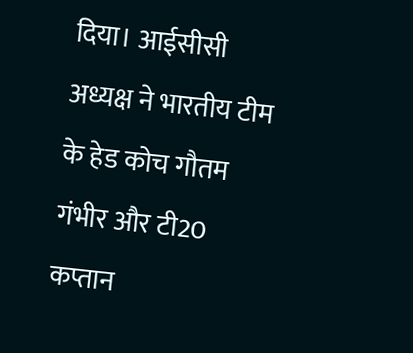दिया। आईसीसी अध्यक्ष ने भारतीय टीम के हेड कोच गौतम गंभीर और टी20 कप्तान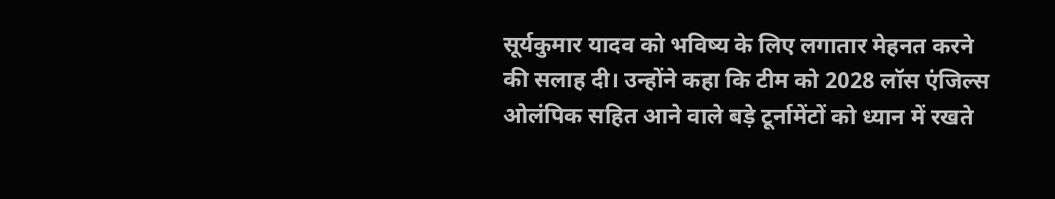सूर्यकुमार यादव को भविष्य के लिए लगातार मेहनत करने की सलाह दी। उन्होंने कहा कि टीम को 2028 लॉस एंजिल्स ओलंपिक सहित आने वाले बड़े टूर्नामेंटों को ध्यान में रखते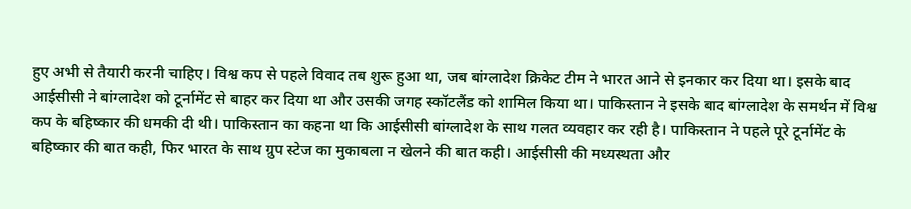हुए अभी से तैयारी करनी चाहिए। विश्व कप से पहले विवाद तब शुरू हुआ था, जब बांग्लादेश क्रिकेट टीम ने भारत आने से इनकार कर दिया था। इसके बाद आईसीसी ने बांग्लादेश को टूर्नामेंट से बाहर कर दिया था और उसकी जगह स्कॉटलैंड को शामिल किया था। पाकिस्तान ने इसके बाद बांग्लादेश के समर्थन में विश्व कप के बहिष्कार की धमकी दी थी। पाकिस्तान का कहना था कि आईसीसी बांग्लादेश के साथ गलत व्यवहार कर रही है। पाकिस्तान ने पहले पूरे टूर्नामेंट के बहिष्कार की बात कही, फिर भारत के साथ ग्रुप स्टेज का मुकाबला न खेलने की बात कही। आईसीसी की मध्यस्थता और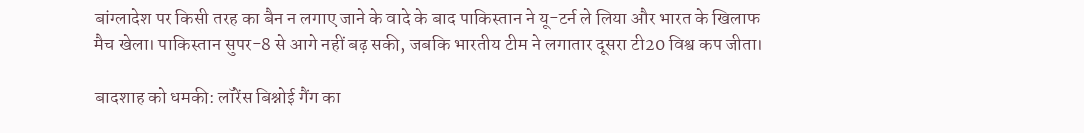बांग्लादेश पर किसी तरह का बैन न लगाए जाने के वादे के बाद पाकिस्तान ने यू-टर्न ले लिया और भारत के खिलाफ मैच खेला। पाकिस्तान सुपर-8 से आगे नहीं बढ़ सकी, जबकि भारतीय टीम ने लगातार दूसरा टी20 विश्व कप जीता।

बादशाह को धमकी: लॉरेंस बिश्नोई गैंग का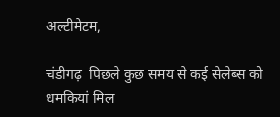अल्टीमेटम,

चंडीगढ़  पिछले कुछ समय से कई सेलेब्स को धमकियां मिल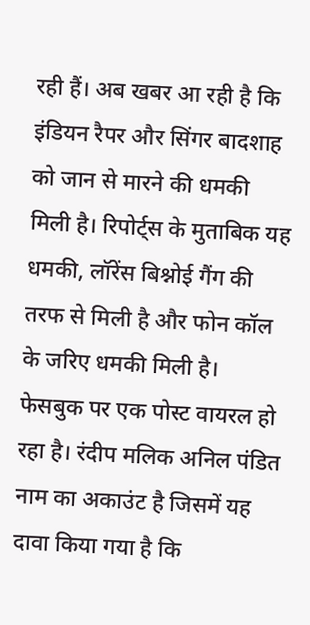रही हैं। अब खबर आ रही है कि इंडियन रैपर और सिंगर बादशाह को जान से मारने की धमकी मिली है। रिपोर्ट्स के मुताबिक यह धमकी, लॉरेंस बिश्नोई गैंग की तरफ से मिली है और फोन कॉल के जरिए धमकी मिली है। फेसबुक पर एक पोस्ट वायरल हो रहा है। रंदीप मलिक अनिल पंडित नाम का अकाउंट है जिसमें यह दावा किया गया है कि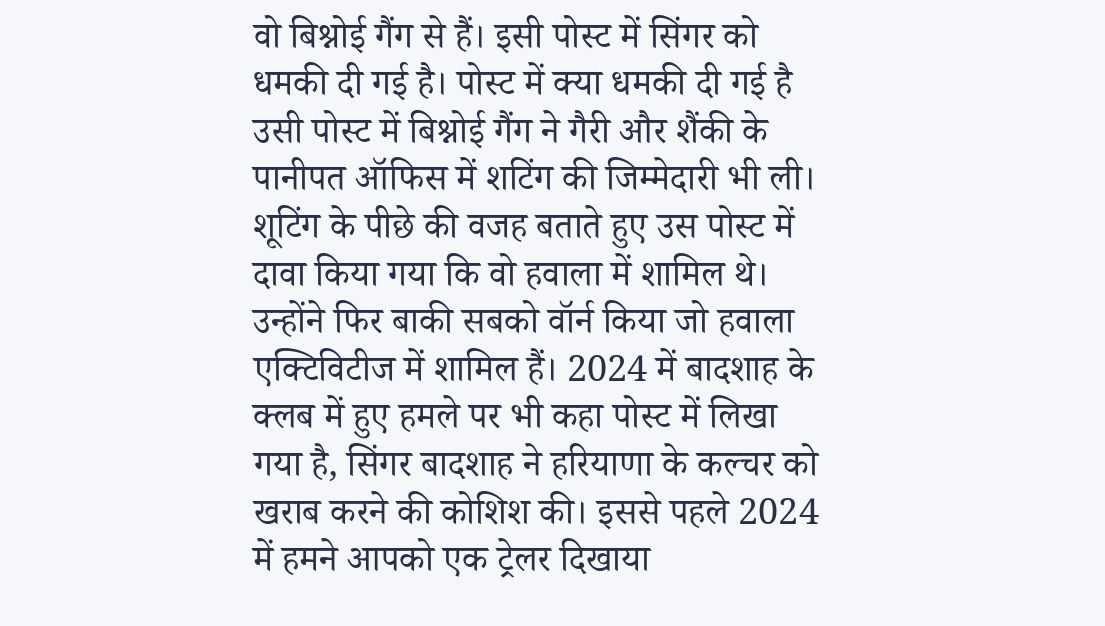वो बिश्नोई गैंग से हैं। इसी पोस्ट में सिंगर को धमकी दी गई है। पोस्ट में क्या धमकी दी गई है उसी पोस्ट में बिश्नोई गैंग ने गैरी और शैंकी के पानीपत ऑफिस में शटिंग की जिम्मेदारी भी ली। शूटिंग के पीछे की वजह बताते हुए उस पोस्ट में दावा किया गया कि वो हवाला में शामिल थे। उन्होंने फिर बाकी सबको वॉर्न किया जो हवाला एक्टिविटीज में शामिल हैं। 2024 में बादशाह के क्लब में हुए हमले पर भी कहा पोस्ट में लिखा गया है, सिंगर बादशाह ने हरियाणा के कल्चर को खराब करने की कोशिश की। इससे पहले 2024 में हमने आपको एक ट्रेलर दिखाया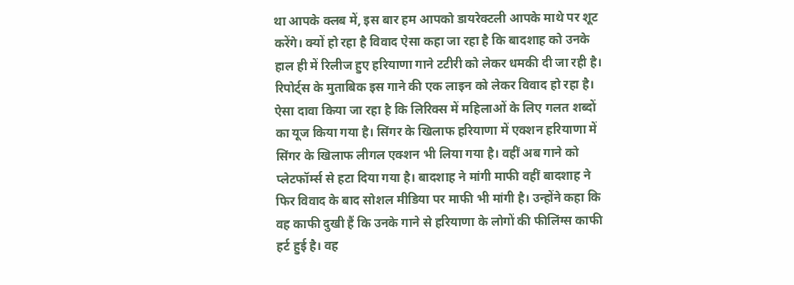था आपके क्लब में, इस बार हम आपको डायरेक्टली आपके माथे पर शूट करेंगे। क्यों हो रहा है विवाद ऐसा कहा जा रहा है कि बादशाह को उनके हाल ही में रिलीज हुए हरियाणा गाने टटीरी को लेकर धमकी दी जा रही है। रिपोर्ट्स के मुताबिक इस गाने की एक लाइन को लेकर विवाद हो रहा है। ऐसा दावा किया जा रहा है कि लिरिक्स में महिलाओं के लिए गलत शब्दों का यूज किया गया है। सिंगर के खिलाफ हरियाणा में एक्शन हरियाणा में सिंगर के खिलाफ लीगल एक्शन भी लिया गया है। वहीं अब गाने को प्लेटफॉर्म्स से हटा दिया गया है। बादशाह ने मांगी माफी वहीं बादशाह ने फिर विवाद के बाद सोशल मीडिया पर माफी भी मांगी है। उन्होंने कहा कि वह काफी दुखी हैं कि उनके गाने से हरियाणा के लोगों की फीलिंग्स काफी हर्ट हुई है। वह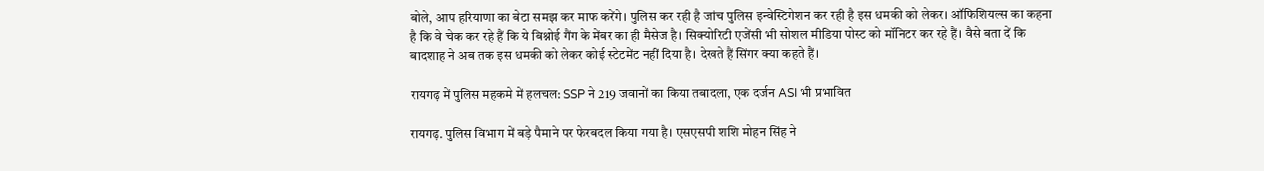बोले, आप हरियाणा का बेटा समझ कर माफ करेंगे। पुलिस कर रही है जांच पुलिस इन्वेस्टिगेशन कर रही है इस धमकी को लेकर। ऑफिशियल्स का कहना है कि वे चेक कर रहे हैं कि ये बिश्नोई गैंग के मेंबर का ही मैसेज है। सिक्योरिटी एजेंसी भी सोशल मीडिया पोस्ट को मॉनिटर कर रहे हैं। वैसे बता दें कि बादशाह ने अब तक इस धमकी को लेकर कोई स्टेटमेंट नहीं दिया है। देखते हैं सिंगर क्या कहते हैं।

रायगढ़ में पुलिस महकमे में हलचल: SSP ने 219 जवानों का किया तबादला, एक दर्जन ASI भी प्रभावित

रायगढ़. पुलिस विभाग में बड़े पैमाने पर फेरबदल किया गया है। एसएसपी शशि मोहन सिंह ने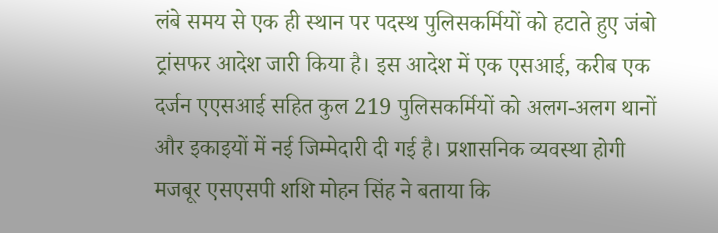लंबे समय से एक ही स्थान पर पदस्थ पुलिसकर्मियों को हटाते हुए जंबो ट्रांसफर आदेश जारी किया है। इस आदेश में एक एसआई, करीब एक दर्जन एएसआई सहित कुल 219 पुलिसकर्मियों को अलग-अलग थानों और इकाइयों में नई जिम्मेदारी दी गई है। प्रशासनिक व्यवस्था होगी मजबूर एसएसपी शशि मोहन सिंह ने बताया कि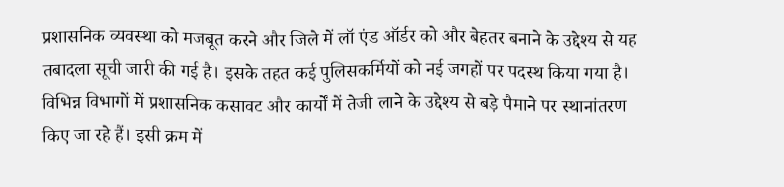प्रशासनिक व्यवस्था को मजबूत करने और जिले में लॉ एंड ऑर्डर को और बेहतर बनाने के उद्देश्य से यह तबादला सूची जारी की गई है। इसके तहत कई पुलिसकर्मियों को नई जगहों पर पदस्थ किया गया है। विभिन्न विभागों में प्रशासनिक कसावट और कार्यों में तेजी लाने के उद्देश्य से बड़े पैमाने पर स्थानांतरण किए जा रहे हैं। इसी क्रम में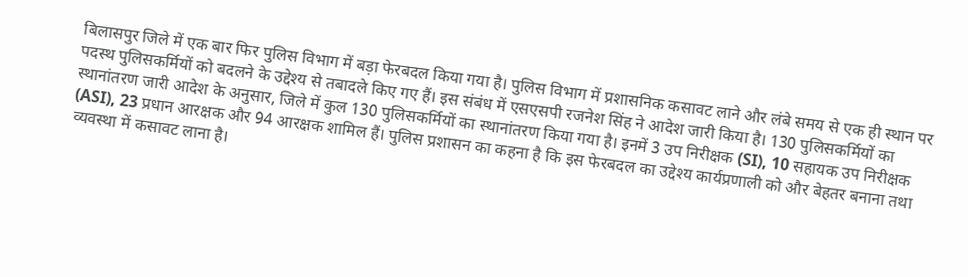बिलासपुर जिले में एक बार फिर पुलिस विभाग में बड़ा फेरबदल किया गया है। पुलिस विभाग में प्रशासनिक कसावट लाने और लंबे समय से एक ही स्थान पर पदस्थ पुलिसकर्मियों को बदलने के उद्देश्य से तबादले किए गए हैं। इस संबंध में एसएसपी रजनेश सिंह ने आदेश जारी किया है। 130 पुलिसकर्मियों का स्थानांतरण जारी आदेश के अनुसार, जिले में कुल 130 पुलिसकर्मियों का स्थानांतरण किया गया है। इनमें 3 उप निरीक्षक (SI), 10 सहायक उप निरीक्षक (ASI), 23 प्रधान आरक्षक और 94 आरक्षक शामिल हैं। पुलिस प्रशासन का कहना है कि इस फेरबदल का उद्देश्य कार्यप्रणाली को और बेहतर बनाना तथा व्यवस्था में कसावट लाना है।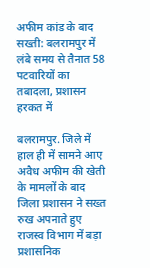अफीम कांड के बाद सख्ती: बलरामपुर में लंबे समय से तैनात 58 पटवारियों का तबादला, प्रशासन हरकत में

बलरामपुर. जिले में हाल ही में सामने आए अवैध अफीम की खेती के मामलों के बाद जिला प्रशासन ने सख्त रुख अपनाते हुए राजस्व विभाग में बड़ा प्रशासनिक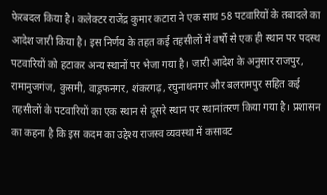फेरबदल किया है। कलेक्टर राजेंद्र कुमार कटारा ने एक साथ 58 पटवारियों के तबादले का आदेश जारी किया है। इस निर्णय के तहत कई तहसीलों में वर्षों से एक ही स्थान पर पदस्थ पटवारियों को हटाकर अन्य स्थानों पर भेजा गया है। जारी आदेश के अनुसार राजपुर, रामानुजगंज, कुसमी, वाड्रफनगर, शंकरगढ़, रघुनाथनगर और बलरामपुर सहित कई तहसीलों के पटवारियों का एक स्थान से दूसरे स्थान पर स्थानांतरण किया गया है। प्रशासन का कहना है कि इस कदम का उद्देश्य राजस्व व्यवस्था में कसावट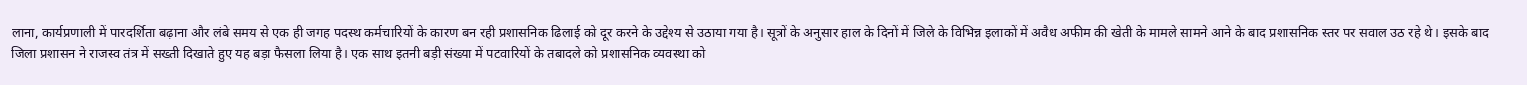लाना, कार्यप्रणाली में पारदर्शिता बढ़ाना और लंबे समय से एक ही जगह पदस्थ कर्मचारियों के कारण बन रही प्रशासनिक ढिलाई को दूर करने के उद्देश्य से उठाया गया है। सूत्रों के अनुसार हाल के दिनों में जिले के विभिन्न इलाकों में अवैध अफीम की खेती के मामले सामने आने के बाद प्रशासनिक स्तर पर सवाल उठ रहे थे। इसके बाद जिला प्रशासन ने राजस्व तंत्र में सख्ती दिखाते हुए यह बड़ा फैसला लिया है। एक साथ इतनी बड़ी संख्या में पटवारियों के तबादले को प्रशासनिक व्यवस्था को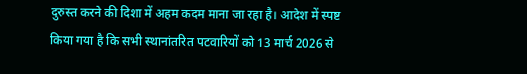दुरुस्त करने की दिशा में अहम कदम माना जा रहा है। आदेश में स्पष्ट किया गया है कि सभी स्थानांतरित पटवारियों को 13 मार्च 2026 से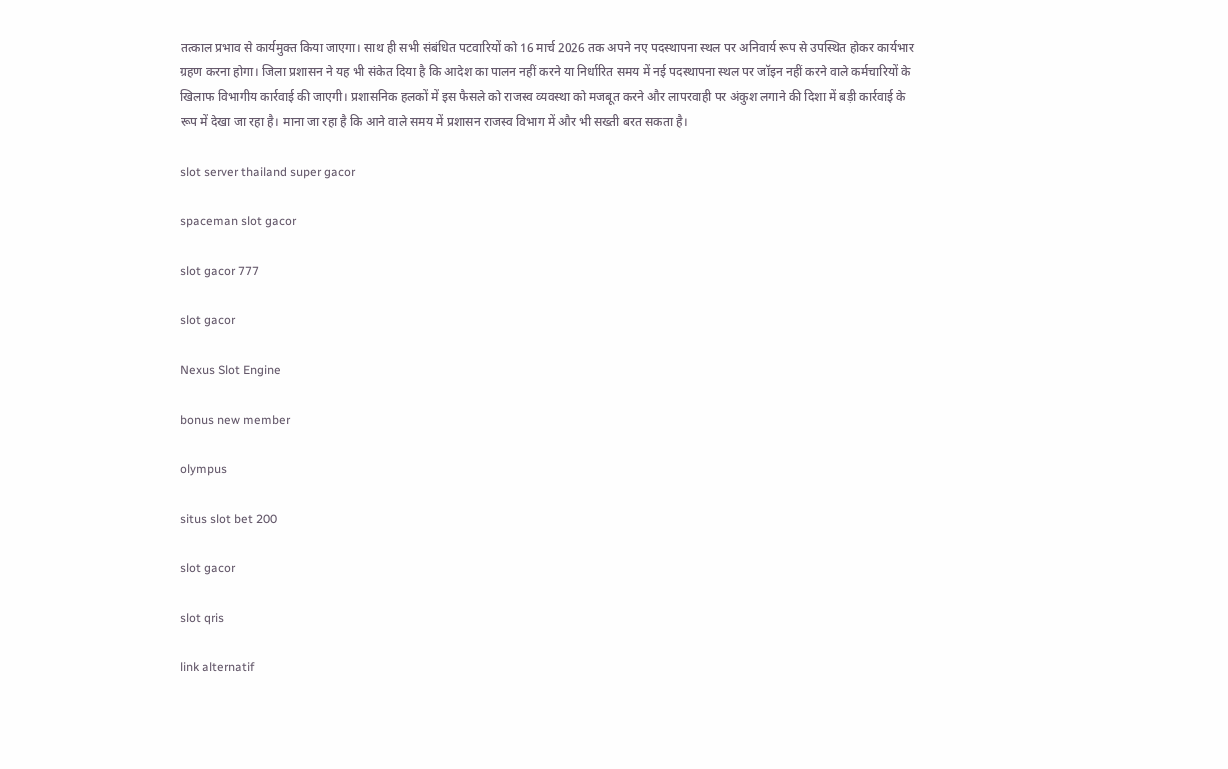तत्काल प्रभाव से कार्यमुक्त किया जाएगा। साथ ही सभी संबंधित पटवारियों को 16 मार्च 2026 तक अपने नए पदस्थापना स्थल पर अनिवार्य रूप से उपस्थित होकर कार्यभार ग्रहण करना होगा। जिला प्रशासन ने यह भी संकेत दिया है कि आदेश का पालन नहीं करने या निर्धारित समय में नई पदस्थापना स्थल पर जॉइन नहीं करने वाले कर्मचारियों के खिलाफ विभागीय कार्रवाई की जाएगी। प्रशासनिक हलकों में इस फैसले को राजस्व व्यवस्था को मजबूत करने और लापरवाही पर अंकुश लगाने की दिशा में बड़ी कार्रवाई के रूप में देखा जा रहा है। माना जा रहा है कि आने वाले समय में प्रशासन राजस्व विभाग में और भी सख्ती बरत सकता है।

slot server thailand super gacor

spaceman slot gacor

slot gacor 777

slot gacor

Nexus Slot Engine

bonus new member

olympus

situs slot bet 200

slot gacor

slot qris

link alternatif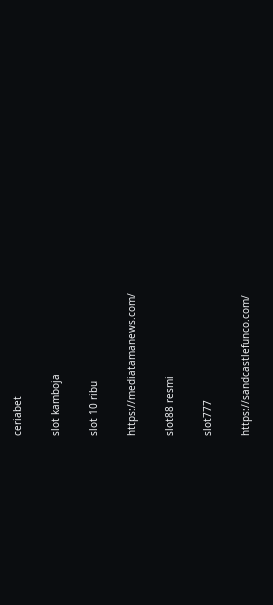ceriabet

slot kamboja

slot 10 ribu

https://mediatamanews.com/

slot88 resmi

slot777

https://sandcastlefunco.com/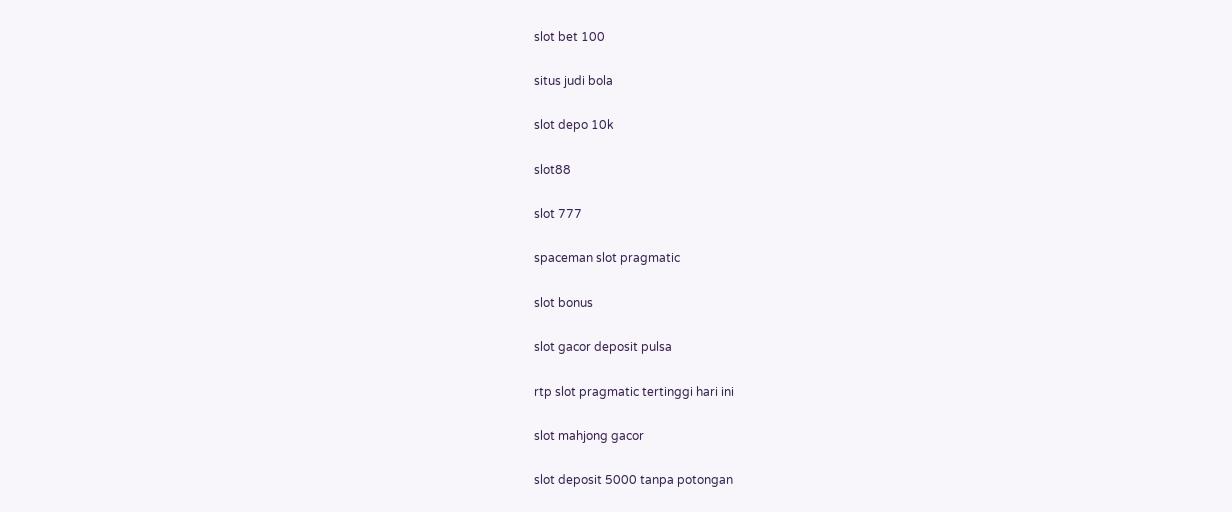slot bet 100

situs judi bola

slot depo 10k

slot88

slot 777

spaceman slot pragmatic

slot bonus

slot gacor deposit pulsa

rtp slot pragmatic tertinggi hari ini

slot mahjong gacor

slot deposit 5000 tanpa potongan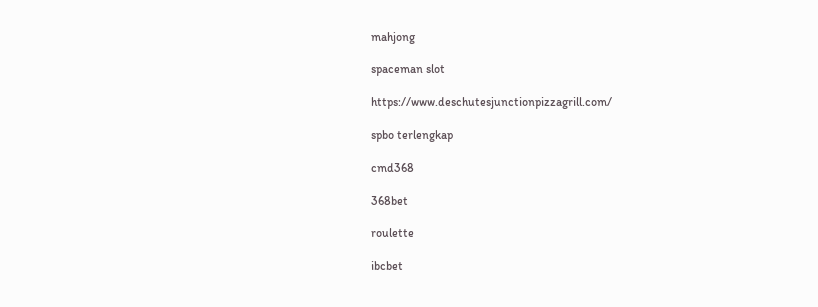mahjong

spaceman slot

https://www.deschutesjunctionpizzagrill.com/

spbo terlengkap

cmd368

368bet

roulette

ibcbet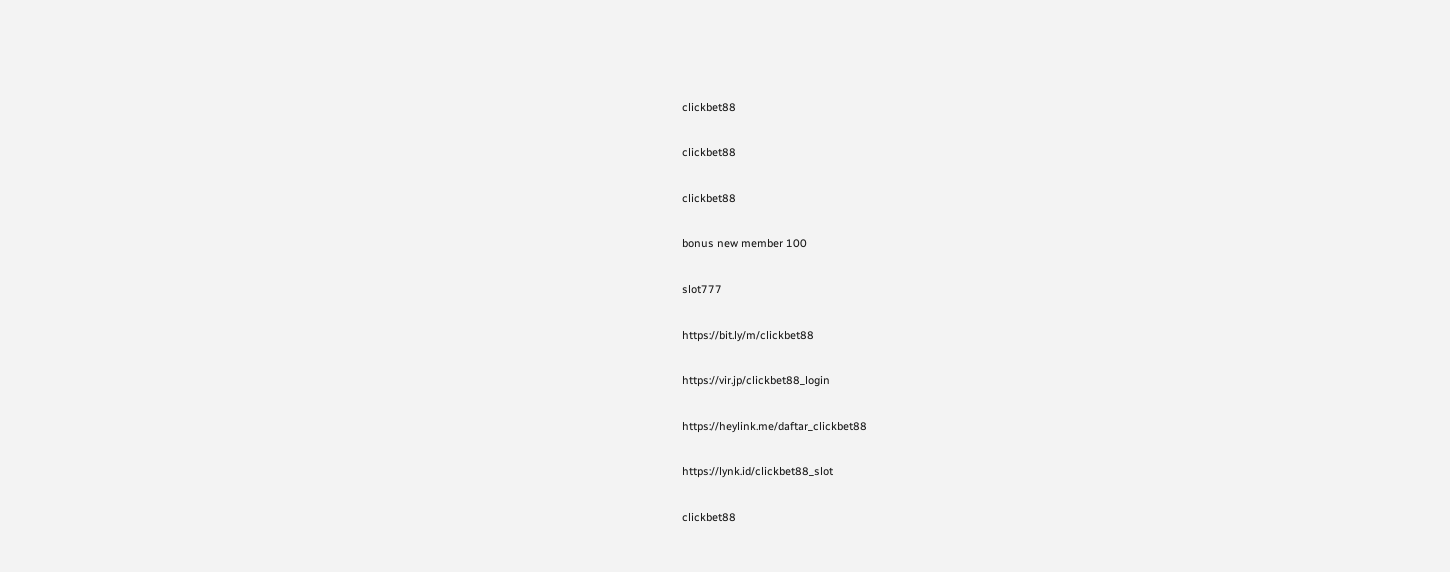clickbet88

clickbet88

clickbet88

bonus new member 100

slot777

https://bit.ly/m/clickbet88

https://vir.jp/clickbet88_login

https://heylink.me/daftar_clickbet88

https://lynk.id/clickbet88_slot

clickbet88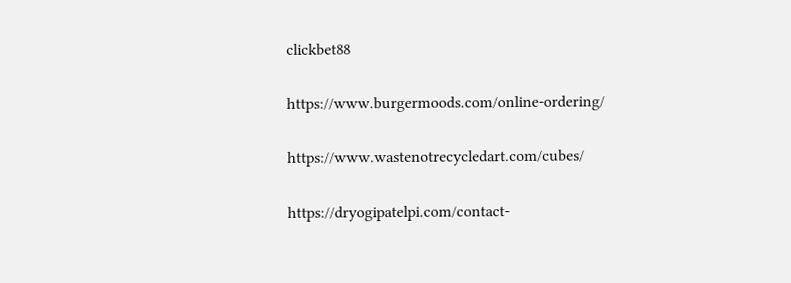clickbet88

https://www.burgermoods.com/online-ordering/

https://www.wastenotrecycledart.com/cubes/

https://dryogipatelpi.com/contact-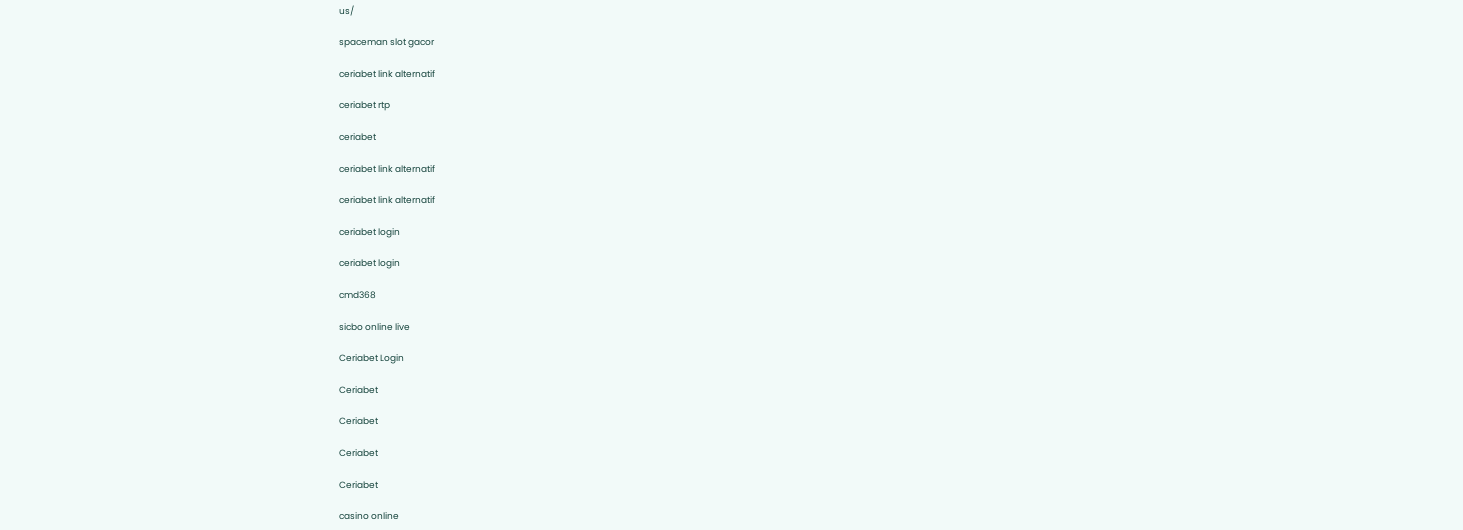us/

spaceman slot gacor

ceriabet link alternatif

ceriabet rtp

ceriabet

ceriabet link alternatif

ceriabet link alternatif

ceriabet login

ceriabet login

cmd368

sicbo online live

Ceriabet Login

Ceriabet

Ceriabet

Ceriabet

Ceriabet

casino online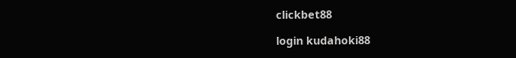clickbet88

login kudahoki88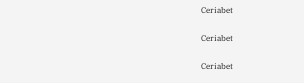Ceriabet

Ceriabet

Ceriabet